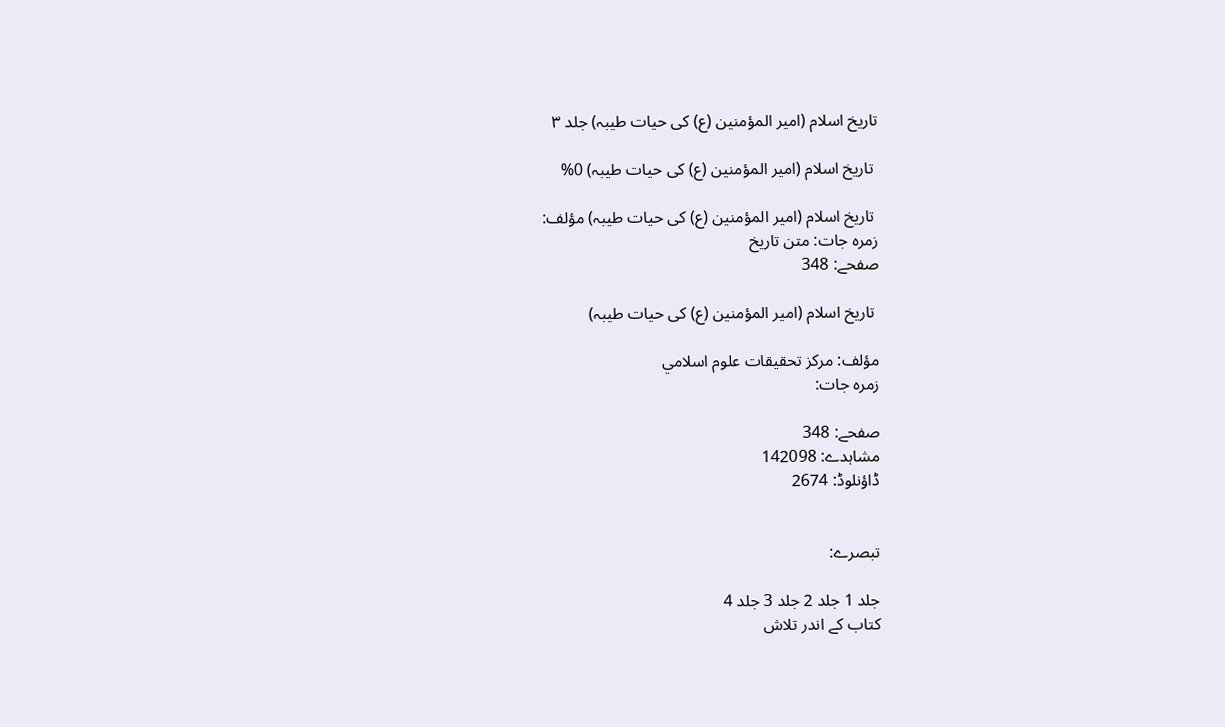تاريخ اسلام (امير المؤمنين (ع) كى حيات طيبہ) جلد ۳

 تاريخ اسلام (امير المؤمنين (ع) كى حيات طيبہ) 0%

 تاريخ اسلام (امير المؤمنين (ع) كى حيات طيبہ) مؤلف:
زمرہ جات: متن تاریخ
صفحے: 348

 تاريخ اسلام (امير المؤمنين (ع) كى حيات طيبہ)

مؤلف: مركز تحقيقات علوم اسلامي
زمرہ جات:

صفحے: 348
مشاہدے: 142098
ڈاؤنلوڈ: 2674


تبصرے:

جلد 1 جلد 2 جلد 3 جلد 4
کتاب کے اندر تلاش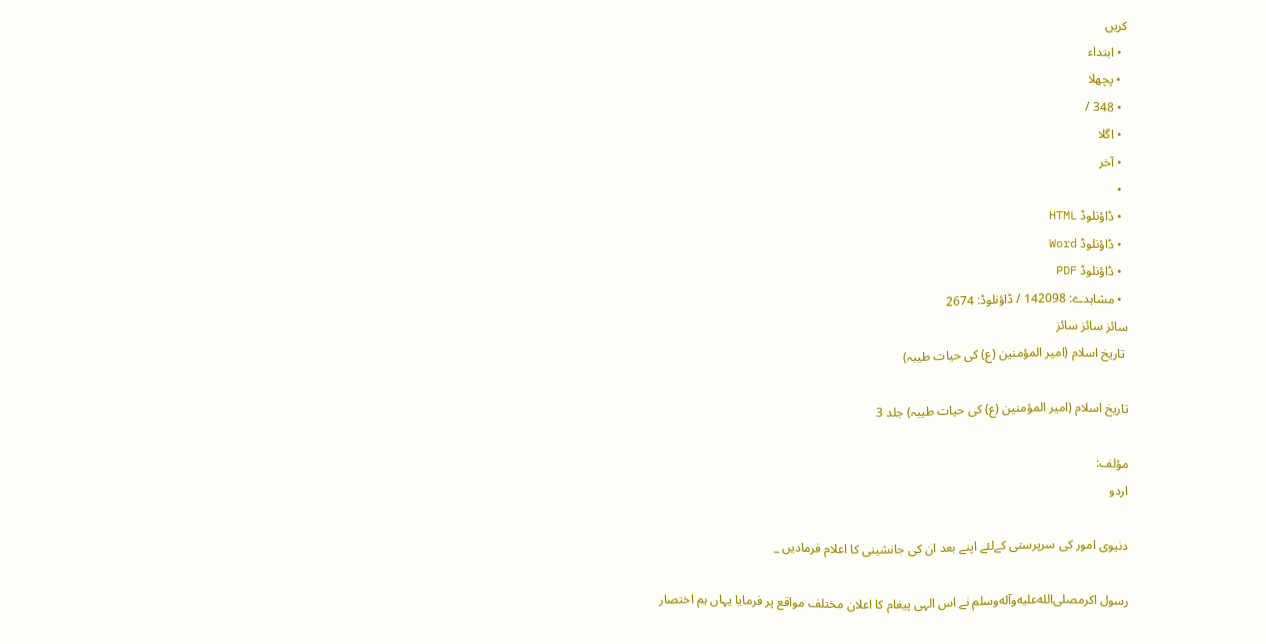کریں
  • ابتداء
  • پچھلا
  • 348 /
  • اگلا
  • آخر
  •
  • ڈاؤنلوڈ HTML
  • ڈاؤنلوڈ Word
  • ڈاؤنلوڈ PDF
  • مشاہدے: 142098 / ڈاؤنلوڈ: 2674
سائز سائز سائز
 تاريخ اسلام (امير المؤمنين (ع) كى حيات طيبہ)

تاريخ اسلام (امير المؤمنين (ع) كى حيات طيبہ) جلد 3

مؤلف:
اردو

دنيوى امور كى سرپرستى كےلئے اپنے بعد ان كى جانشينى كا اعلام فرماديں _

رسول اكرمصلى‌الله‌عليه‌وآله‌وسلم نے اس الہى پيغام كا اعلان مختلف مواقع پر فرمايا يہاں ہم اختصار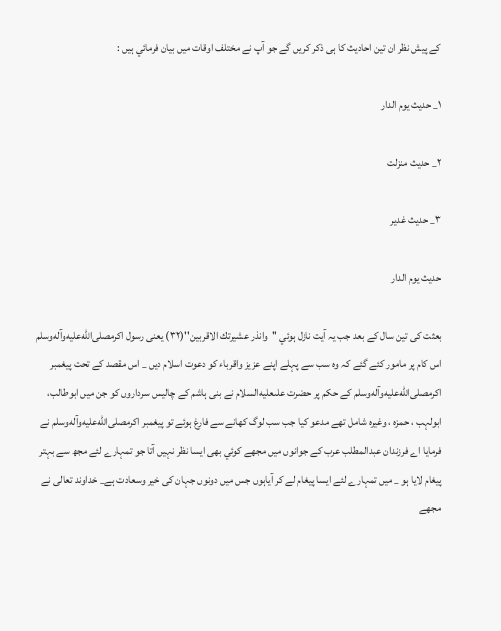كے پيش نظر ان تين احاديث كا ہى ذكر كريں گے جو آپ نے مختلف اوقات ميں بيان فرمائي ہيں :

۱_ حديث يوم الدار

۲_ حديث منزلت

۳_ حديث غدير

حديث يوم الدار

بعثت كى تين سال كے بعد جب يہ آيت نازل ہوئي ''وانذر عشيرتك الاقربين''(۳۲) يعنى رسول اكرمصلى‌الله‌عليه‌وآله‌وسلم اس كام پر مامور كئے گئے كہ وہ سب سے پہلے اپنے عزيز واقرباء كو دعوت اسلام ديں _ اس مقصد كے تحت پيغمبر اكرمصلى‌الله‌عليه‌وآله‌وسلم كے حكم پر حضرت علىعليه‌السلام نے بنى ہاشم كے چاليس سرداروں كو جن ميں ابوطالب، ابولہب ، حمزہ ، وغيرہ شامل تھے مدعو كيا جب سب لوگ كھانے سے فارغ ہوئے تو پيغمبر اكرمصلى‌الله‌عليه‌وآله‌وسلم نے فرمايا اے فرزندان عبدالمطلب عرب كے جوانوں ميں مجھے كوئي بھى ايسا نظر نہيں آتا جو تمہارے لئے مجھ سے بہتر پيغام لايا ہو _ ميں تمہارے لئے ايسا پيغام لے كر آياہوں جس ميں دونوں جہان كى خير وسعادت ہے_ خداوند تعالى نے مجھے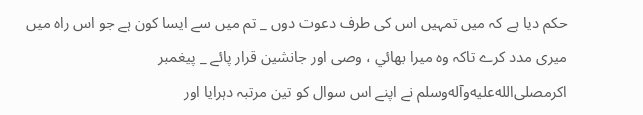حكم ديا ہے كہ ميں تمہيں اس كى طرف دعوت دوں _ تم ميں سے ايسا كون ہے جو اس راہ ميں ميرى مدد كرے تاكہ وہ ميرا بھائي ، وصى اور جانشين قرار پائے _ پيغمبر اكرمصلى‌الله‌عليه‌وآله‌وسلم نے اپنے اس سوال كو تين مرتبہ دہرايا اور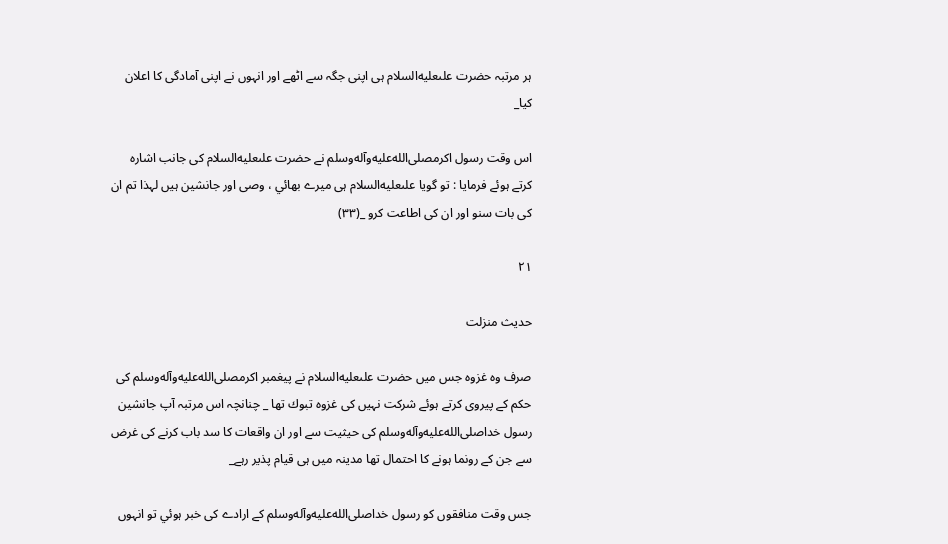ہر مرتبہ حضرت علىعليه‌السلام ہى اپنى جگہ سے اٹھے اور انہوں نے اپنى آمادگى كا اعلان كيا_

اس وقت رسول اكرمصلى‌الله‌عليه‌وآله‌وسلم نے حضرت علىعليه‌السلام كى جانب اشارہ كرتے ہوئے فرمايا : تو گويا علىعليه‌السلام ہى ميرے بھائي ، وصى اور جانشين ہيں لہذا تم ان كى بات سنو اور ان كى اطاعت كرو _(۳۳)

۲۱

حديث منزلت

صرف وہ غزوہ جس ميں حضرت علىعليه‌السلام نے پيغمبر اكرمصلى‌الله‌عليه‌وآله‌وسلم كى حكم كے پيروى كرتے ہوئے شركت نہيں كى غزوہ تبوك تھا _ چنانچہ اس مرتبہ آپ جانشين رسول خداصلى‌الله‌عليه‌وآله‌وسلم كى حيثيت سے اور ان واقعات كا سد باب كرنے كى غرض سے جن كے رونما ہونے كا احتمال تھا مدينہ ميں ہى قيام پذير رہے_

جس وقت منافقوں كو رسول خداصلى‌الله‌عليه‌وآله‌وسلم كے ارادے كى خبر ہوئي تو انہوں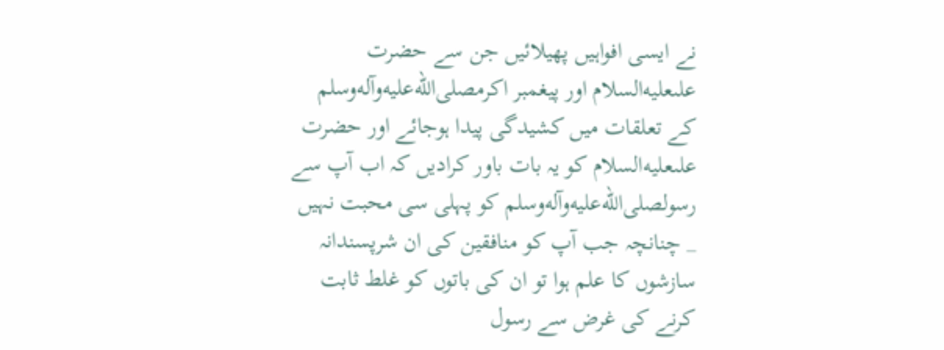نے ايسى افواہيں پھيلائيں جن سے حضرت علىعليه‌السلام اور پيغمبر اكرمصلى‌الله‌عليه‌وآله‌وسلم كے تعلقات ميں كشيدگى پيدا ہوجائے اور حضرت علىعليه‌السلام كو يہ بات باور كراديں كہ اب آپ سے رسولصلى‌الله‌عليه‌وآله‌وسلم كو پہلى سى محبت نہيں _ چنانچہ جب آپ كو منافقين كى ان شرپسندانہ سازشوں كا علم ہوا تو ان كى باتوں كو غلط ثابت كرنے كى غرض سے رسول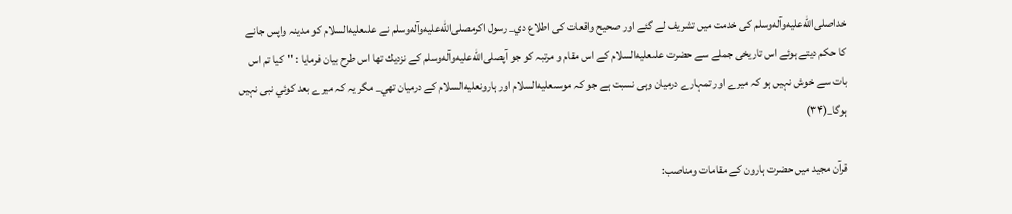خداصلى‌الله‌عليه‌وآله‌وسلم كى خدمت ميں تشريف لے گئے اور صحيح واقعات كى اطلاع دي_ رسول اكرمصلى‌الله‌عليه‌وآله‌وسلم نے علىعليه‌السلام كو مدينہ واپس جانے كا حكم ديتے ہوئے اس تاريخى جملے سے حضرت علىعليه‌السلام كے اس مقام و مرتبہ كو جو آپصلى‌الله‌عليه‌وآله‌وسلم كے نزديك تھا اس طرح بيان فرمايا : ''كيا تم اس بات سے خوش نہيں ہو كہ ميرے اور تمہارے درميان وہى نسبت ہے جو كہ موسىعليه‌السلام اور ہارونعليه‌السلام كے درميان تھي_ مگر يہ كہ ميرے بعد كوئي نبى نہيں ہوگا_(۳۴)

قرآن مجيد ميں حضرت ہارون كے مقامات ومناصب: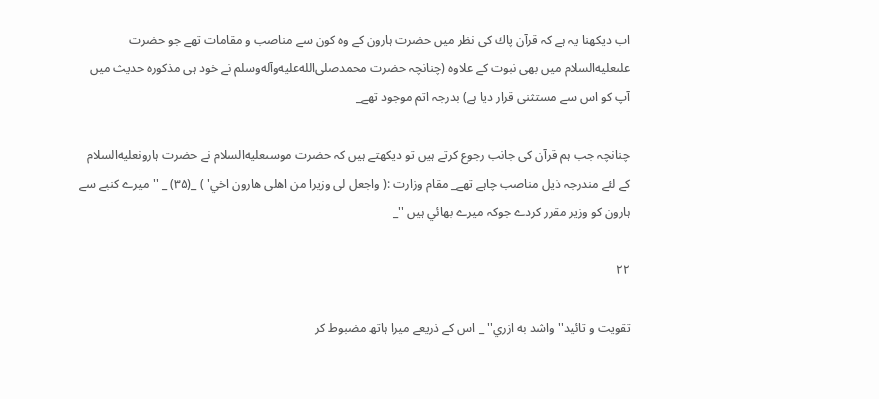اب ديكھنا يہ ہے كہ قرآن پاك كى نظر ميں حضرت ہارون كے وہ كون سے مناصب و مقامات تھے جو حضرت علىعليه‌السلام ميں بھى نبوت كے علاوہ (چنانچہ حضرت محمدصلى‌الله‌عليه‌وآله‌وسلم نے خود ہى مذكورہ حديث ميں آپ كو اس سے مستثنى قرار ديا ہے) بدرجہ اتم موجود تھے_

چنانچہ جب ہم قرآن كى جانب رجوع كرتے ہيں تو ديكھتے ہيں كہ حضرت موسىعليه‌السلام نے حضرت ہارونعليه‌السلام كے لئے مندرجہ ذيل مناصب چاہے تھے_ مقام وزارت :( واجعل لى وزيرا من اهلى هارون اخي' ) _(۳۵) _ ''ميرے كنبے سے ہارون كو وزير مقرر كردے جوكہ ميرے بھائي ہيں ''_

۲۲

تقويت و تائيد''واشد به ازري'' _ اس كے ذريعے ميرا ہاتھ مضبوط كر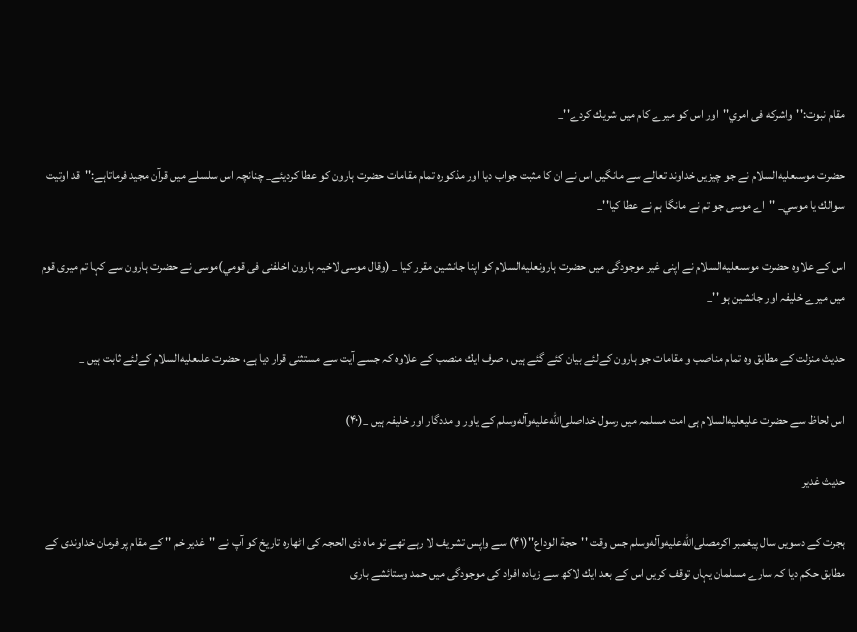مقام نبوت:''واشركه فى امري''اور اس كو ميرے كام ميں شريك كردے''_

حضرت موسىعليه‌السلام نے جو چيزيں خداوند تعالے سے مانگيں اس نے ان كا مثبت جواب ديا اور مذكورہ تمام مقامات حضرت ہارون كو عطا كرديئے_ چنانچہ اس سلسلے ميں قرآن مجيد فرماتاہے:''قد اوتيت سوالك يا موسي_ ''اے موسى جو تم نے مانگا ہم نے عطا كيا''_

اس كے علاوہ حضرت موسىعليه‌السلام نے اپنى غير موجودگى ميں حضرت ہارونعليه‌السلام كو اپنا جانشين مقرر كيا _ (وقال موسى لاخيہ ہارون اخلفنى فى قومي)موسى نے حضرت ہارون سے كہا تم ميرى قوم ميں ميرے خليفہ اور جانشين ہو ''_

حديث منزلت كے مطابق وہ تمام مناصب و مقامات جو ہارون كےلئے بيان كئے گئے ہيں ، صرف ايك منصب كے علاوہ كہ جسے آيت سے مستثنى قرار ديا ہے، حضرت علىعليه‌السلام كےلئے ثابت ہيں _

اس لحاظ سے حضرت عليعليه‌السلام ہى امت مسلمہ ميں رسول خداصلى‌الله‌عليه‌وآله‌وسلم كے ياور و مددگار اور خليفہ ہيں _(۴۰)

حديث غدير

ہجرت كے دسويں سال پيغمبر اكرمصلى‌الله‌عليه‌وآله‌وسلم جس وقت ''حجة الوداع''(۴۱) سے واپس تشريف لا رہے تھے تو ماہ ذى الحجہ كى اٹھارہ تاريخ كو آپ نے ''غدير خم '' كے مقام پر فرمان خداوندى كے مطابق حكم ديا كہ سارے مسلمان يہاں توقف كريں اس كے بعد ايك لاكھ سے زيادہ افراد كى موجودگى ميں حمد وستائشے بارى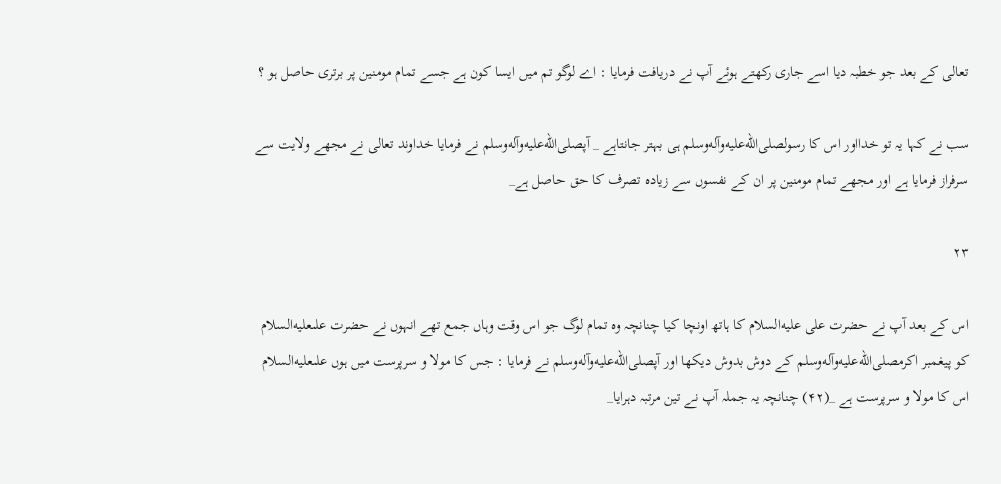تعالى كے بعد جو خطبہ ديا اسے جارى ركھتے ہوئے آپ نے دريافت فرمايا : اے لوگو تم ميں ايسا كون ہے جسے تمام مومنين پر برترى حاصل ہو ؟

سب نے كہا يہ تو خدااور اس كا رسولصلى‌الله‌عليه‌وآله‌وسلم ہى بہتر جانتاہے _ آپصلى‌الله‌عليه‌وآله‌وسلم نے فرمايا خداوند تعالى نے مجھے ولايت سے سرفراز فرمايا ہے اور مجھے تمام مومنين پر ان كے نفسوں سے زيادہ تصرف كا حق حاصل ہے_

۲۳

اس كے بعد آپ نے حضرت على عليه‌السلام كا ہاتھ اونچا كيا چنانچہ وہ تمام لوگ جو اس وقت وہاں جمع تھے انہوں نے حضرت علىعليه‌السلام كو پيغمبر اكرمصلى‌الله‌عليه‌وآله‌وسلم كے دوش بدوش ديكھا اور آپصلى‌الله‌عليه‌وآله‌وسلم نے فرمايا : جس كا مولا و سرپرست ميں ہوں علىعليه‌السلام اس كا مولا و سرپرست ہے _(۴۲) چنانچہ يہ جملہ آپ نے تين مرتبہ دہرايا_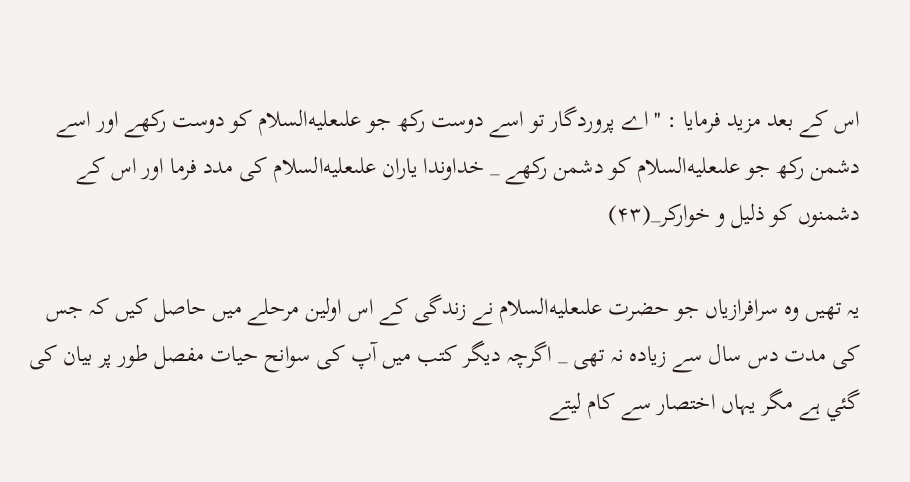اس كے بعد مزيد فرمايا : ''اے پروردگار تو اسے دوست ركھ جو علىعليه‌السلام كو دوست ركھے اور اسے دشمن ركھ جو علىعليه‌السلام كو دشمن ركھے _ خداوندا ياران علىعليه‌السلام كى مدد فرما اور اس كے دشمنوں كو ذليل و خواركر_(۴۳)

يہ تھيں وہ سرافرازياں جو حضرت علىعليه‌السلام نے زندگى كے اس اولين مرحلے ميں حاصل كيں كہ جس كى مدت دس سال سے زيادہ نہ تھى _ اگرچہ ديگر كتب ميں آپ كى سوانح حيات مفصل طور پر بيان كى گئي ہے مگر يہاں اختصار سے كام ليتے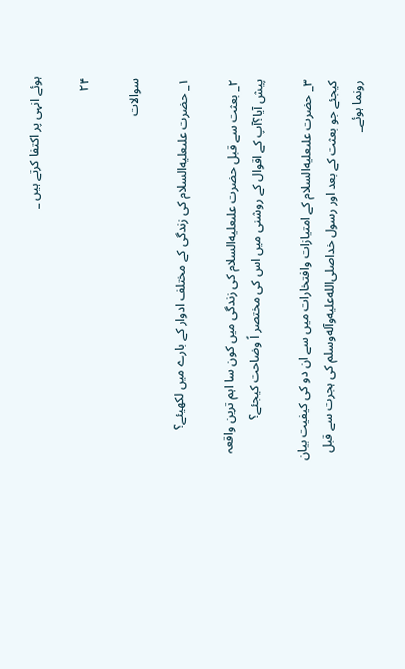ہوئے انہى پر اكتفا كرتے ہيں _

۲۴

سوالات

۱_ حضرت علىعليه‌السلام كى زندگى كے مختلف ادوار كے بارے ميں لكھيئے؟

۲_ بعثت سے قبل حضرت علىعليه‌السلام كى زندگى ميں كون سا اہم ترين واقعہ پيش آيا؟آپ كے اقوال كے روشنى ميں اس كى مختصر اً وضاحت كيجئے؟

۳_ حضرت علىعليه‌السلام كے امتيازات وافتخارات ميں سے ان دو كى كيفيت بيان كيجئے جو بعثت كے بعد اور رسول خداصلى‌الله‌عليه‌وآله‌وسلم كى ہجرت سے قبل رونما ہوئے_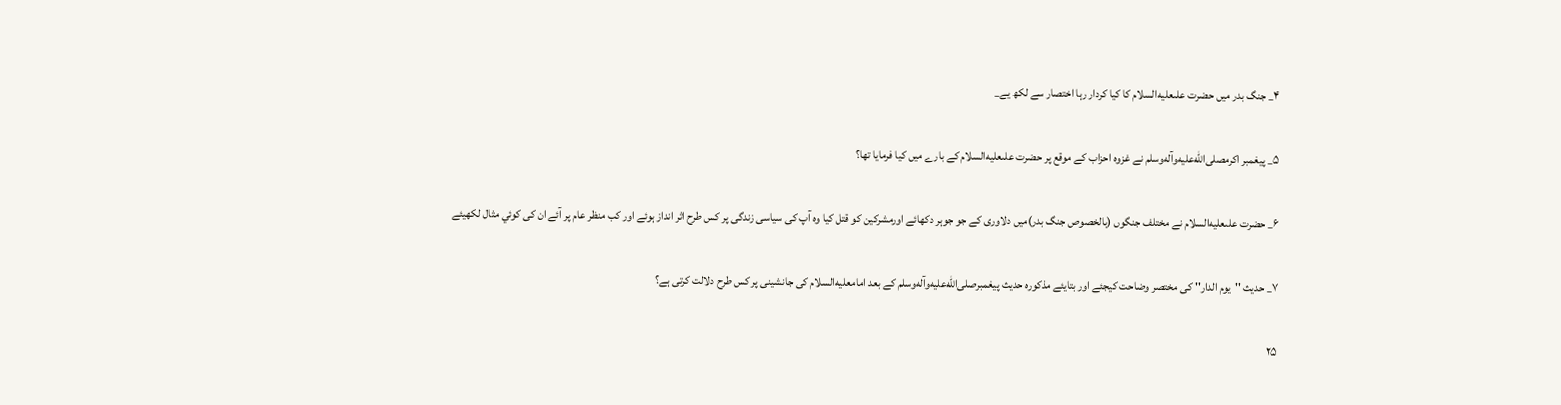۴_ جنگ بدر ميں حضرت علىعليه‌السلام كا كيا كردار رہا اختصار سے لكھ يے_

۵_ پيغمبر اكرمصلى‌الله‌عليه‌وآله‌وسلم نے غزوہ احزاب كے موقع پر حضرت علىعليه‌السلام كے بارے ميں كيا فرمايا تھا؟

۶_ حضرت علىعليه‌السلام نے مختلف جنگوں (بالخصوص جنگ بدر)ميں دلاورى كے جو جوہر دكھائے اورمشركين كو قتل كيا وہ آپ كى سياسى زندگى پر كس طرح اثر انداز ہوئے اور كب منظر عام پر آئے ان كى كوئي مثال لكھيئے

۷_ حديث ''يوم الدار'' كى مختصر وضاحت كيجئے اور بتايئے مذكورہ حديث پيغمبرصلى‌الله‌عليه‌وآله‌وسلم كے بعد امامعليه‌السلام كى جانشينى پر كس طرح دلالت كرتى ہے؟

۲۵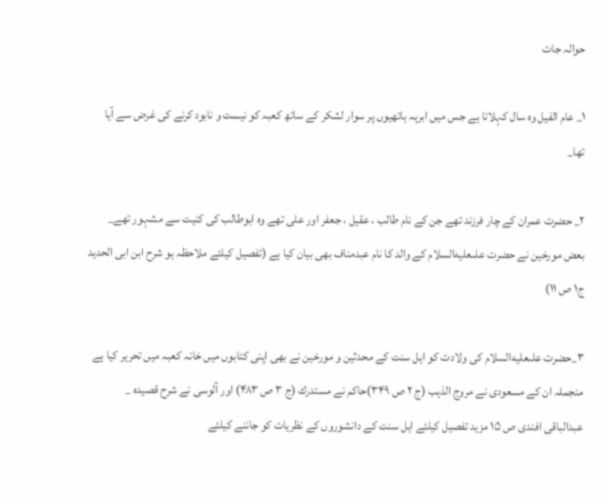حوالہ جات

۱_ عام الفيل وہ سال كہلاتا ہے جس ميں ابرہہ ہاتھيوں پر سوار لشكر كے ساتھ كعبہ كو نيست و نابود كرنے كى غرض سے آيا تھا_

۲_ حضرت عمران كے چار فرزند تھے جن كے نام طالب ، عقيل ، جعفر اور على تھے وہ ابوطالب كى كنيت سے مشہور تھے_ بعض مورخين نے حضرت علىعليه‌السلام كے والد كا نام عبدمناف بھى بيان كيا ہے (تفصيل كيلئے ملاحظہ ہو شرح ابن ابى الحديد ج۱ ص ۱۱)

۳_حضرت علىعليه‌السلام كى ولادت كو اہل سنت كے محدثين و مورخين نے بھى اپنى كتابوں ميں خانہ كعبہ ميں تحرير كيا ہے منجملہ ان كے مسعودى نے مروج الذہب (ج ۲ ص ۳۴۹)حاكم نے مستدرك (ج ۳ ص ۴۸۳) اور آلوسى نے شرح قصيدہ _ عبدالباقى افندى ص ۱۵ مزيد تفصيل كيلئے اہل سنت كے دانشوروں كے نظريات كو جاننے كيلئے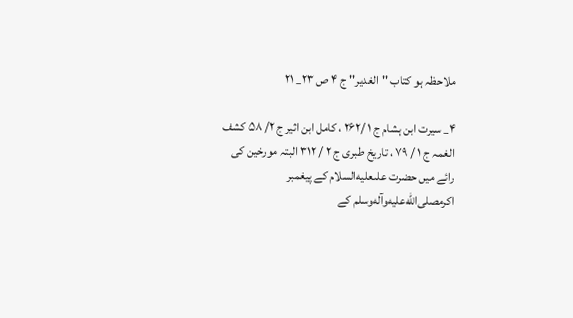ملاحظہ ہو كتاب ''الغدير'' ج ۴ ص ۲۳_ ۲۱

۴_ سيرت ابن ہشام ج ۱ /۲۶۲ ، كامل ابن اثير ج ۲/ ۵۸ كشف الغمہ ج ۱ / ۷۹ ، تاريخ طبرى ج ۲ / ۳۱۲ البتہ مورخين كى رائے ميں حضرت علىعليه‌السلام كے پيغمبر اكرمصلى‌الله‌عليه‌وآله‌وسلم كے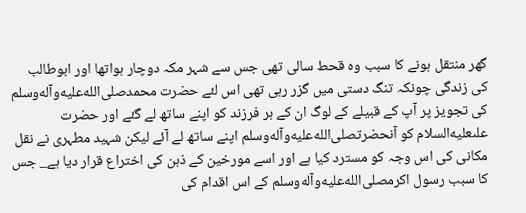گھر منتقل ہونے كا سبب وہ قحط سالى تھى جس سے شہر مكہ دوچار ہواتھا اور ابوطالب كى زندگى چونكہ تنگ دستى ميں گزر رہى تھى اس لئے حضرت محمدصلى‌الله‌عليه‌وآله‌وسلم كى تجويز پر آپ كے قبيلے كے لوگ ان كے ہر فرزند كو اپنے ساتھ لے گئے اور حضرت علىعليه‌السلام كو آنحضرتصلى‌الله‌عليه‌وآله‌وسلم اپنے ساتھ لے آئے ليكن شہيد مطہرى نے نقل مكانى كى اس وجہ كو مسترد كيا ہے اور اسے مورخين كے ذہن كى اختراع قرار ديا ہے_ جس كا سبب رسول اكرمصلى‌الله‌عليه‌وآله‌وسلم كے اس اقدام كى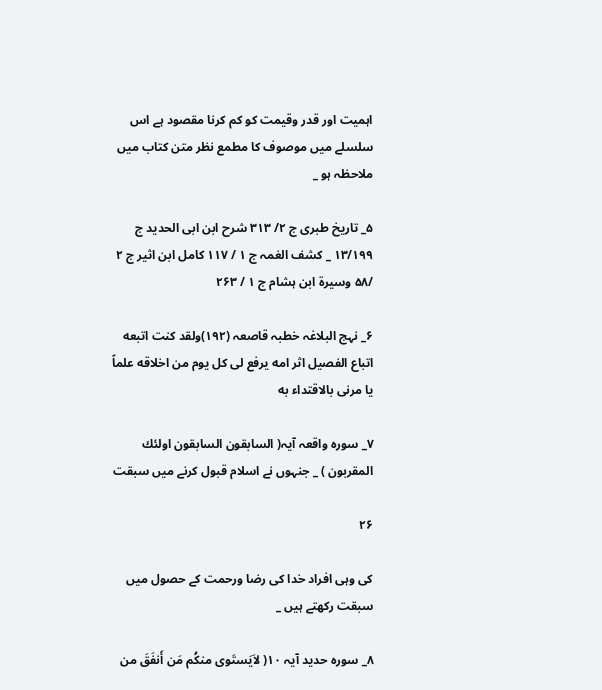اہميت اور قدر وقيمت كو كم كرنا مقصود ہے اس سلسلے ميں موصوف كا مطمع نظر متن كتاب ميں ملاحظہ ہو _

۵_ تاريخ طبرى ج ۲/ ۳۱۳ شرح ابن ابى الحديد ج ۱۳/۱۹۹ _ كشف الغمہ ج ۱ / ۱۱۷ كامل ابن اثير ج ۲ /۵۸ وسيرة ابن ہشام ج ۱ / ۲۶۳

۶_ نہج البلاغہ خطبہ قاصعہ (۱۹۲)ولقد كنت اتبعه اتباع الفصيل اثر امه يرفع لى كل يوم من اخلاقه علماً يا مرنى بالاقتداء به

۷_ سورہ واقعہ آيہ( السابقون السابقون اولئك المقربون ) _ جنہوں نے اسلام قبول كرنے ميں سبقت

۲۶

كى وہى افراد خدا كى رضا ورحمت كے حصول ميں سبقت ركھتے ہيں _

۸_ سورہ حديد آيہ ۱۰( لاَيَستَوى منكُم مَن أَنفَقَ من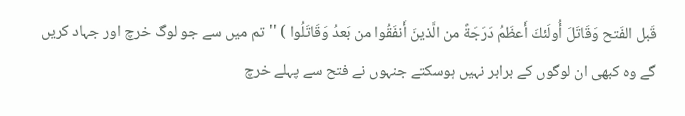قَبل الفَتح وَقَاتَلَ أُولَئكَ أَعظَمُ دَرَجَةً من الَّذينَ أَنفَقُوا من بَعدُ وَقَاتَلُوا ) ''تم ميں سے جو لوگ خرچ اور جہاد كريں گے وہ كبھى ان لوگوں كے برابر نہيں ہوسكتے جنہوں نے فتح سے پہلے خرچ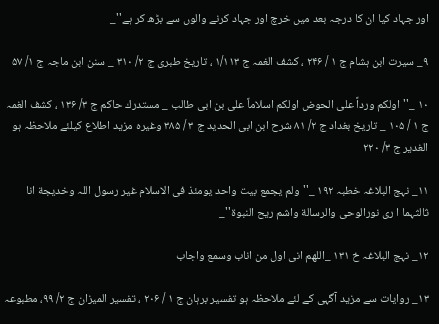اور جہاد كيا ان كا درجہ بعد ميں خرچ اور جہاد كرنے والوں سے بڑھ كر ہے''_

۹_ سيرت ابن ہشام ج ۱ / ۲۴۶ ، كشف الغمہ ج ۱/۱۱۳ ، تاريخ طبرى ج ۲/ ۳۱۰ _ سنن ابن ماجہ ج ۱/ ۵۷

۱۰ _''اولكم ورداً على الحوض اولكم اسلاماً على بن ابى طالب _ مستدرك حاكم ج ۳/ ۱۳۶ ، كشف الغمہ ج ۱ / ۱۰۵ _ تاريخ بغداد ج ۲/ ۸۱ شرح ابن ابى الحديد ج ۳ / ۳۸۵ وغيرہ مزيد اطلاع كيلئے ملاحظہ ہو الغدير ج ۳/ ۲۲۰

۱۱_ نہج البلاغہ خطبہ ۱۹۲ _''ولم يجمع بيت واحد يومئذ فى الاسلام غير رسول اللہ وخديجة انا ثالثہما ا رى نورالوحى والرسالة واشم ريح النبوة''_

۱۲_ نہج البلاغہ خ ۱۳۱ _اللهم انى اول من اناب وسمع واجاب

۱۳_ روايات سے مزيد آگہى كے لئے ملاحظہ ہو تفسير برہان ج ۱ / ۲۰۶ ، تفسير الميزان ج ۲/ ۹۹، مطبوعہ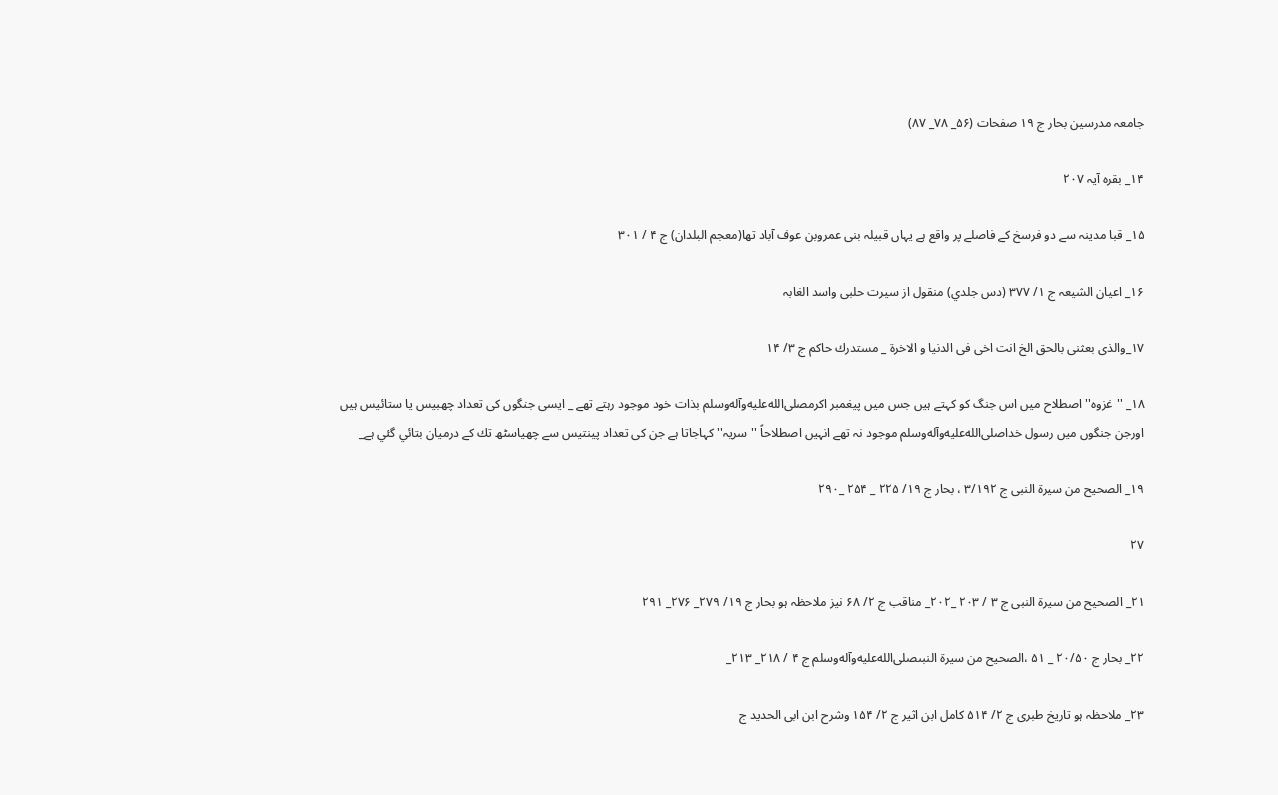جامعہ مدرسين بحار ج ۱۹ صفحات (۵۶_ ۷۸_ ۸۷)

۱۴_ بقرہ آيہ ۲۰۷

۱۵_ قبا مدينہ سے دو فرسخ كے فاصلے پر واقع ہے يہاں قبيلہ بنى عمروبن عوف آباد تھا(معجم البلدان) ج ۴ / ۳۰۱

۱۶_ اعيان الشيعہ ج ۱/ ۳۷۷ (دس جلدي) منقول از سيرت حلبى واسد الغابہ

۱۷_والذى بعثنى بالحق الخ انت اخى فى الدنيا و الاخرة _ مستدرك حاكم ج ۳/ ۱۴

۱۸_ ''غزوہ'' اصطلاح ميں اس جنگ كو كہتے ہيں جس ميں پيغمبر اكرمصلى‌الله‌عليه‌وآله‌وسلم بذات خود موجود رہتے تھے _ ايسى جنگوں كى تعداد چھبيس يا ستائيس ہيں اورجن جنگوں ميں رسول خداصلى‌الله‌عليه‌وآله‌وسلم موجود نہ تھے انہيں اصطلاحاً ''سريہ'' كہاجاتا ہے جن كى تعداد پينتيس سے چھياسٹھ تك كے درميان بتائي گئي ہے_

۱۹_ الصحيح من سيرة النبى ج ۳/۱۹۲ ، بحار ج ۱۹/ ۲۲۵ _ ۲۵۴ _۲۹۰

۲۷

۲۱_ الصحيح من سيرة النبى ج ۳ / ۲۰۳ _۲۰۲_ مناقب ج ۲/ ۶۸ نيز ملاحظہ ہو بحار ج ۱۹/ ۲۷۹_ ۲۷۶_ ۲۹۱

۲۲_ بحار ج ۲۰/۵۰ _ ۵۱ ،الصحيح من سيرة النبىصلى‌الله‌عليه‌وآله‌وسلم ج ۴ / ۲۱۸_ ۲۱۳_

۲۳_ ملاحظہ ہو تاريخ طبرى ج ۲/ ۵۱۴ كامل ابن اثير ج ۲/ ۱۵۴ وشرح ابن ابى الحديد ج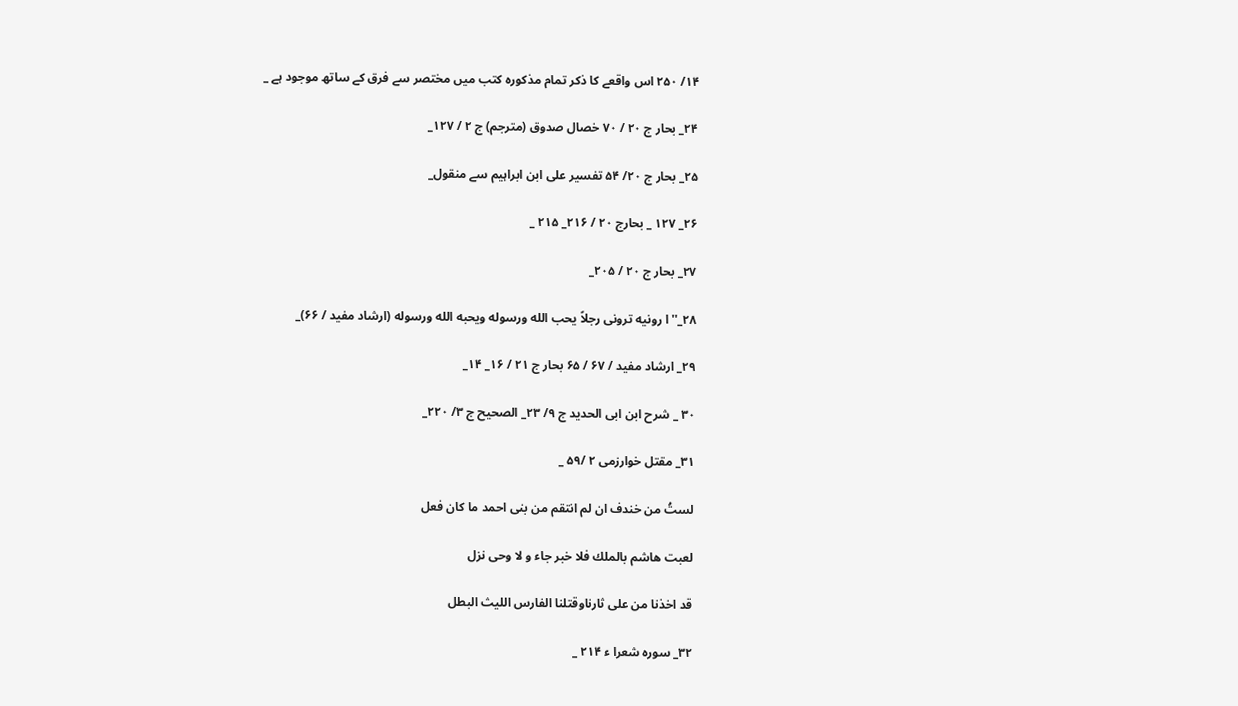۱۴/ ۲۵۰ اس واقعے كا ذكر تمام مذكورہ كتب ميں مختصر سے فرق كے ساتھ موجود ہے _

۲۴_ بحار ج ۲۰ / ۷۰ خصال صدوق (مترجم) ج ۲ / ۱۲۷_

۲۵_ بحار ج ۲۰/ ۵۴ تفسير على ابن ابراہيم سے منقول_

۲۶_ ۱۲۷ _ بحارج ۲۰ / ۲۱۶_ ۲۱۵ _

۲۷_ بحار ج ۲۰ / ۲۰۵_

۲۸_''ا رونيه ترونى رجلاً يحب الله ورسوله ويحبه الله ورسوله (ارشاد مفيد / ۶۶)_

۲۹_ ارشاد مفيد / ۶۷ / ۶۵ بحار ج ۲۱ / ۱۶_ ۱۴_

۳۰ _ شرح ابن ابى الحديد ج ۹/ ۲۳_ الصحيح ج ۳/ ۲۲۰_

۳۱_ مقتل خوارزمى ۲ /۵۹ _

لستُ من خندف ان لم انتقم من بنى احمد ما كان فعل

لعبت هاشم بالملك فلا خبر جاء و لا وحى نزل

قد اخذنا من على ثارناوقتلنا الفارس الليث البطل

۳۲_ سورہ شعرا ء ۲۱۴ _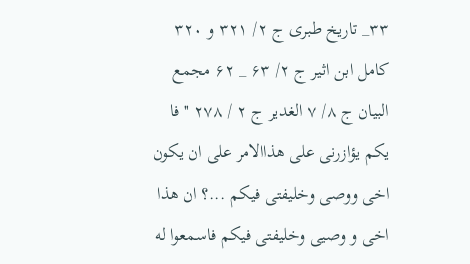۳۳_ تاريخ طبرى ج ۲/ ۳۲۱ و ۳۲۰ كامل ابن اثير ج ۲/ ۶۳ _ ۶۲ مجمع البيان ج ۸/ ۷ الغدير ج ۲ / ۲۷۸ ''فا يكم يؤازرنى على هذاالامر على ان يكون اخى ووصى وخليفتى فيكم ...؟ ان هذا اخى و وصيى وخليفتى فيكم فاسمعوا له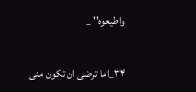واطيعوه'' _

۳۴_اما ترضى ان تكون منى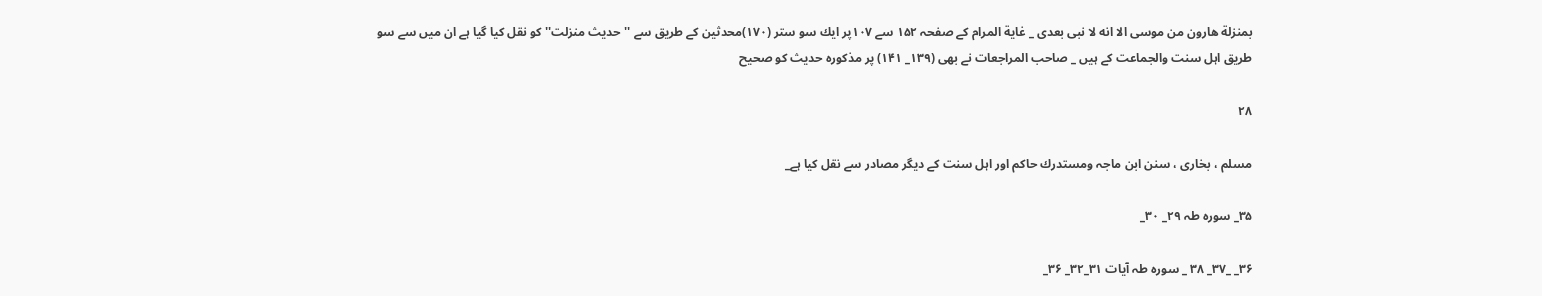بمنزلة هارون من موسى الا انه لا نبى بعدى _ غاية المرام كے صفحہ ۱۵۲ سے ۱۰۷پر ايك سو ستر (۱۷۰)محدثين كے طريق سے ''حديث منزلت'' كو نقل كيا گيا ہے ان ميں سے سو طريق اہل سنت والجماعت كے ہيں _ صاحب المراجعات نے بھى (۱۳۹_ ۱۴۱) پر مذكورہ حديث كو صحيح

۲۸

مسلم ، بخارى ، سنن ابن ماجہ ومستدرك حاكم اور اہل سنت كے ديگر مصادر سے نقل كيا ہے_

۳۵_ سورہ طہ ۲۹_ ۳۰_

۳۶_ _۳۷_ ۳۸ _ سورہ طہ آيات ۳۱_۳۲_ ۳۶_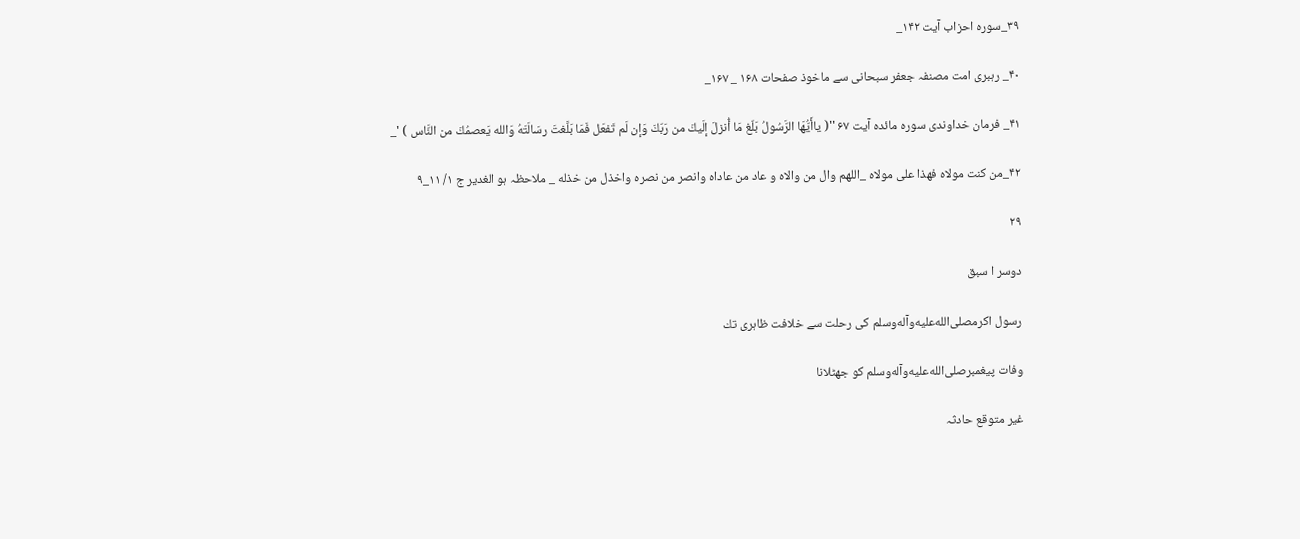۳۹_سورہ احزاب آيت ۱۴۲_

۴۰_ رہبرى امت مصنفہ جعفر سبحانى سے ماخوذ صفحات ۱۶۸ _ ۱۶۷_

۴۱_ فرمان خداوندى سورہ مائدہ آيت ۶۷ ''( ياأَيُّهَا الرَّسُولُ بَلّغ مَا أُنزلَ إلَيكَ من رَبّكَ وَإن لَم تَفعَل فَمَا بَلَّغتَ رسَالَتَهُ وَالله يَعصمُكَ من النَّاس ) '_

۴۲_من كنت مولاه فهذا على مولاه _اللهم وال من والاه و عاد من عاداه وانصر من نصره واخذل من خذله _ ملاحظہ ہو الغدير ج ۱/ ۱۱_۹

۲۹

دوسر ا سبق

رسول اكرمصلى‌الله‌عليه‌وآله‌وسلم كى رحلت سے خلافت ظاہرى تك

وفات پيغمبرصلى‌الله‌عليه‌وآله‌وسلم كو جھٹلانا

غير متوقع حادثہ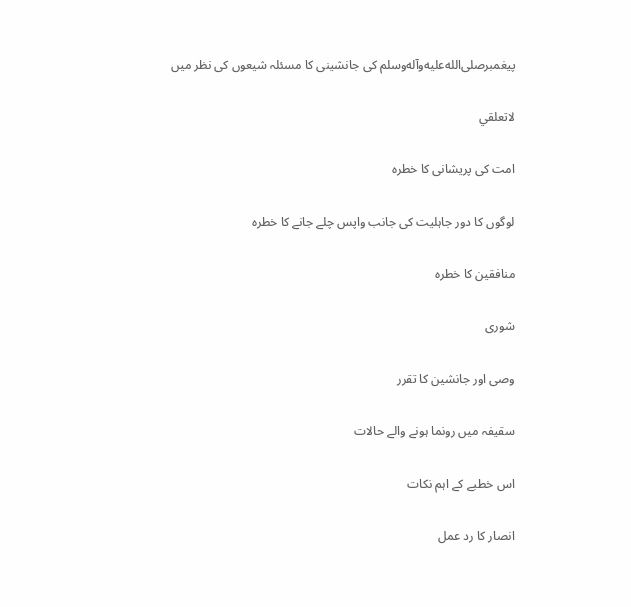پيغمبرصلى‌الله‌عليه‌وآله‌وسلم كى جانشينى كا مسئلہ شيعوں كى نظر ميں

لاتعلقي

امت كى پريشانى كا خطرہ

لوگوں كا دور جاہليت كى جانب واپس چلے جانے كا خطرہ

منافقين كا خطرہ

شورى

وصى اور جانشين كا تقرر

سقيفہ ميں رونما ہونے والے حالات

اس خطبے كے اہم نكات

انصار كا رد عمل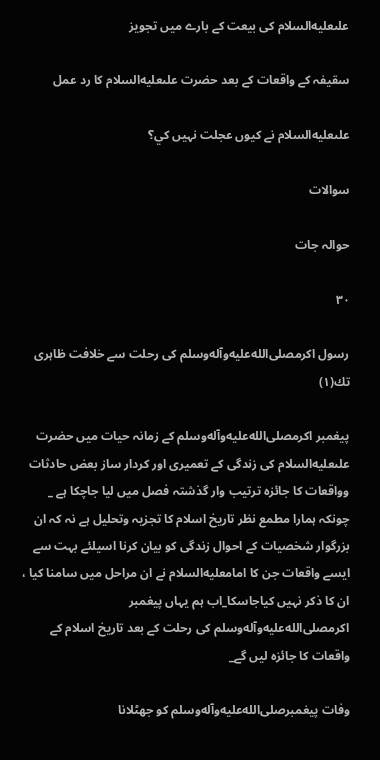علىعليه‌السلام كى بيعت كے بارے ميں تجويز

سقيفہ كے واقعات كے بعد حضرت علىعليه‌السلام كا رد عمل

علىعليه‌السلام نے كيوں عجلت نہيں كي؟

سوالات

حوالہ جات

۳۰

رسول اكرمصلى‌الله‌عليه‌وآله‌وسلم كى رحلت سے خلافت ظاہرى تك(۱)

پيغمبر اكرمصلى‌الله‌عليه‌وآله‌وسلم كے زمانہ حيات ميں حضرت علىعليه‌السلام كى زندگى كے تعميرى اور كردار ساز بعض حادثات وواقعات كا جائزہ ترتيب وار گذشتہ فصل ميں ليا جاچكا ہے _ چونكہ ہمارا مطمع نظر تاريخ اسلام كا تجزيہ وتحليل ہے نہ كہ ان بزرگوار شخصيات كے احوال زندگى كو بيان كرنا اسيلئے بہت سے ايسے واقعات جن كا امامعليه‌السلام نے ان مراحل ميں سامنا كيا ، ان كا ذكر نہيں كياجاسكا_اب ہم يہاں پيغمبر اكرمصلى‌الله‌عليه‌وآله‌وسلم كى رحلت كے بعد تاريخ اسلام كے واقعات كا جائزہ ليں گے_

وفات پيغمبرصلى‌الله‌عليه‌وآله‌وسلم كو جھٹلانا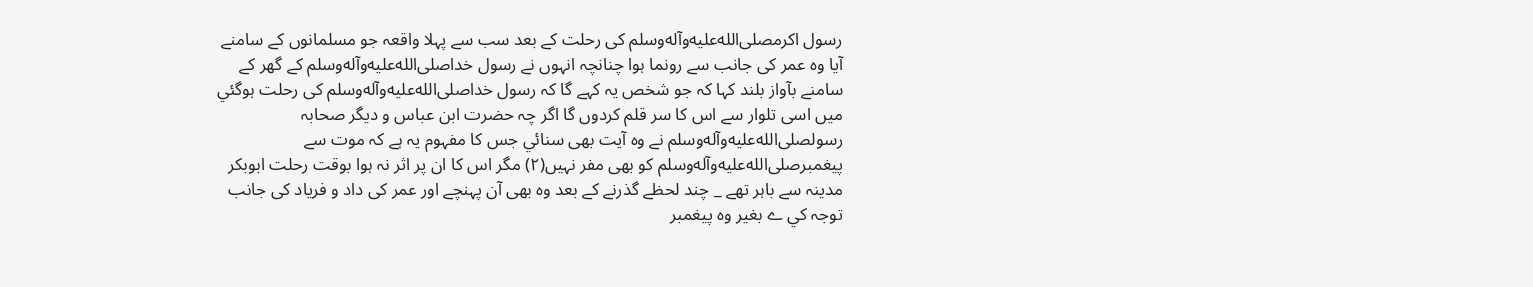رسول اكرمصلى‌الله‌عليه‌وآله‌وسلم كى رحلت كے بعد سب سے پہلا واقعہ جو مسلمانوں كے سامنے آيا وہ عمر كى جانب سے رونما ہوا چنانچہ انہوں نے رسول خداصلى‌الله‌عليه‌وآله‌وسلم كے گھر كے سامنے بآواز بلند كہا كہ جو شخص يہ كہے گا كہ رسول خداصلى‌الله‌عليه‌وآله‌وسلم كى رحلت ہوگئي ميں اسى تلوار سے اس كا سر قلم كردوں گا اگر چہ حضرت ابن عباس و ديگر صحابہ رسولصلى‌الله‌عليه‌وآله‌وسلم نے وہ آيت بھى سنائي جس كا مفہوم يہ ہے كہ موت سے پيغمبرصلى‌الله‌عليه‌وآله‌وسلم كو بھى مفر نہيں(۲) مگر اس كا ان پر اثر نہ ہوا بوقت رحلت ابوبكر مدينہ سے باہر تھے _ چند لحظے گذرنے كے بعد وہ بھى آن پہنچے اور عمر كى داد و فرياد كى جانب توجہ كي ے بغير وہ پيغمبر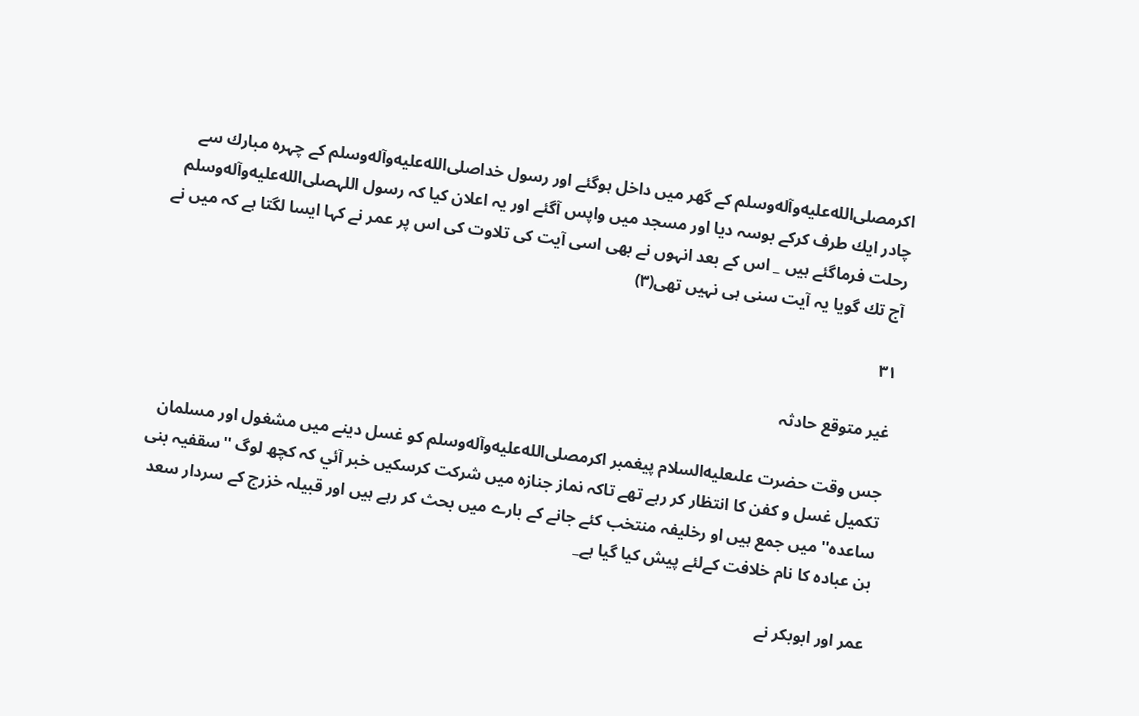اكرمصلى‌الله‌عليه‌وآله‌وسلم كے گھر ميں داخل ہوگئے اور رسول خداصلى‌الله‌عليه‌وآله‌وسلم كے چہرہ مبارك سے چادر ايك طرف كركے بوسہ ديا اور مسجد ميں واپس آگئے اور يہ اعلان كيا كہ رسول اللہصلى‌الله‌عليه‌وآله‌وسلم رحلت فرماگئے ہيں _ اس كے بعد انہوں نے بھى اسى آيت كى تلاوت كى اس پر عمر نے كہا ايسا لگتا ہے كہ ميں نے آج تك گويا يہ آيت سنى ہى نہيں تھى(۳)

۳۱

غير متوقع حادثہ

جس وقت حضرت علىعليه‌السلام پيغمبر اكرمصلى‌الله‌عليه‌وآله‌وسلم كو غسل دينے ميں مشغول اور مسلمان تكميل غسل و كفن كا انتظار كر رہے تھے تاكہ نماز جنازہ ميں شركت كرسكيں خبر آئي كہ كچھ لوگ ''سقفيہ بنى ساعدہ'' ميں جمع ہيں او رخليفہ منتخب كئے جانے كے بارے ميں بحث كر رہے ہيں اور قبيلہ خزرج كے سردار سعد بن عبادہ كا نام خلافت كےلئے پيش كيا گيا ہے_

عمر اور ابوبكر نے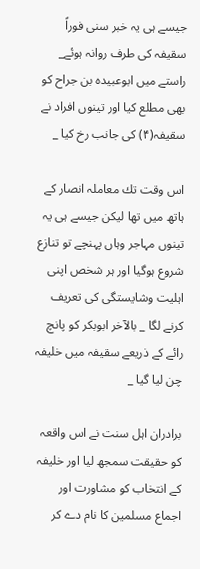جيسے ہى يہ خبر سنى فوراً سقيفہ كى طرف روانہ ہوئے_ راستے ميں ابوعبيدہ بن جراح كو بھى مطلع كيا اور تينوں افراد نے سقيفہ(۴) كى جانب رخ كيا _

اس وقت تك معاملہ انصار كے ہاتھ ميں تھا ليكن جيسے ہى يہ تينوں مہاجر وہاں پہنچے تو تنازع شروع ہوگيا اور ہر شخص اپنى اہليت وشايستگى كى تعريف كرنے لگا _ بالآخر ابوبكر كو پانچ رائے كے ذريعے سقيفہ ميں خليفہ چن ليا گيا _

برادران اہل سنت نے اس واقعہ كو حقيقت سمجھ ليا اور خليفہ كے انتخاب كو مشاورت اور اجماع مسلمين كا نام دے كر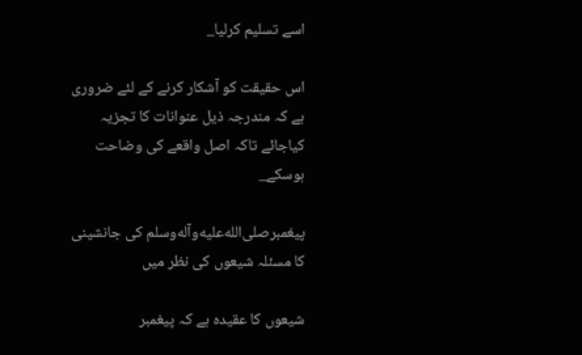اسے تسليم كرليا_

اس حقيقت كو آشكار كرنے كے لئے ضرورى ہے كہ مندرجہ ذيل عنوانات كا تجزيہ كياجائے تاكہ اصل واقعے كى وضاحت ہوسكے_

پيغمبرصلى‌الله‌عليه‌وآله‌وسلم كى جانشينى كا مسئلہ شيعوں كى نظر ميں

شيعوں كا عقيدہ ہے كہ پيغمبر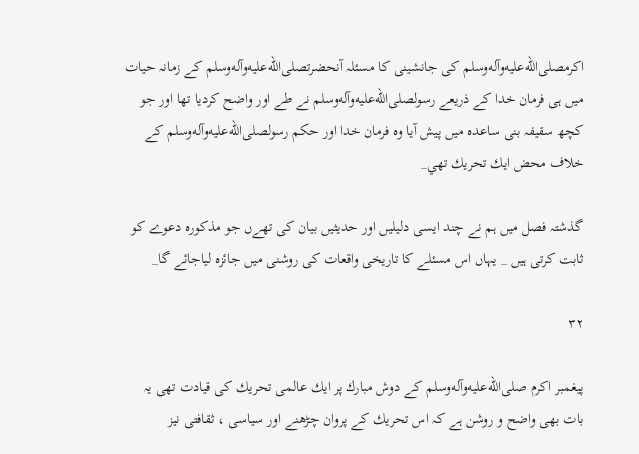اكرمصلى‌الله‌عليه‌وآله‌وسلم كى جانشينى كا مسئلہ آنحضرتصلى‌الله‌عليه‌وآله‌وسلم كے زمانہ حيات ميں ہى فرمان خدا كے ذريعے رسولصلى‌الله‌عليه‌وآله‌وسلم نے طے اور واضح كرديا تھا اور جو كچھ سقيفہ بنى ساعدہ ميں پيش آيا وہ فرمان خدا اور حكم رسولصلى‌الله‌عليه‌وآله‌وسلم كے خلاف محض ايك تحريك تھي_

گذشتہ فصل ميں ہم نے چند ايسى دليليں اور حديثيں بيان كى تھےں جو مذكورہ دعوے كو ثابت كرتى ہيں _ يہاں اس مسئلے كا تاريخى واقعات كى روشنى ميں جائزہ لياجائے گا_

۳۲

پيغمبر اكرم صلى‌الله‌عليه‌وآله‌وسلم كے دوش مبارك پر ايك عالمى تحريك كى قيادت تھى يہ بات بھى واضح و روشن ہے كہ اس تحريك كے پروان چڑھنے اور سياسى ، ثقافتى نيز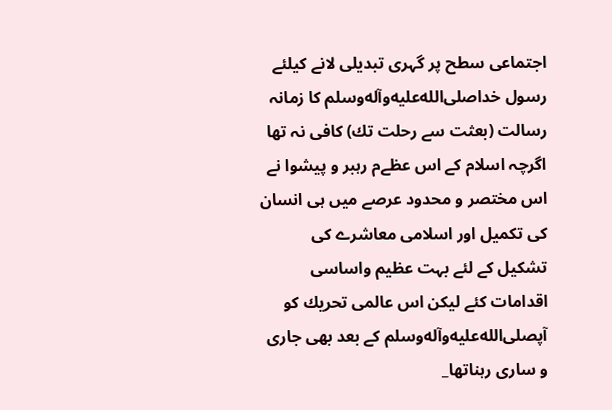اجتماعى سطح پر گہرى تبديلى لانے كيلئے رسول خداصلى‌الله‌عليه‌وآله‌وسلم كا زمانہ رسالت (بعثت سے رحلت تك) كافى نہ تھا اگرچہ اسلام كے اس عظےم رہبر و پيشوا نے اس مختصر و محدود عرصے ميں ہى انسان كى تكميل اور اسلامى معاشرے كى تشكيل كے لئے بہت عظيم واساسى اقدامات كئے ليكن اس عالمى تحريك كو آپصلى‌الله‌عليه‌وآله‌وسلم كے بعد بھى جارى و سارى رہناتھا_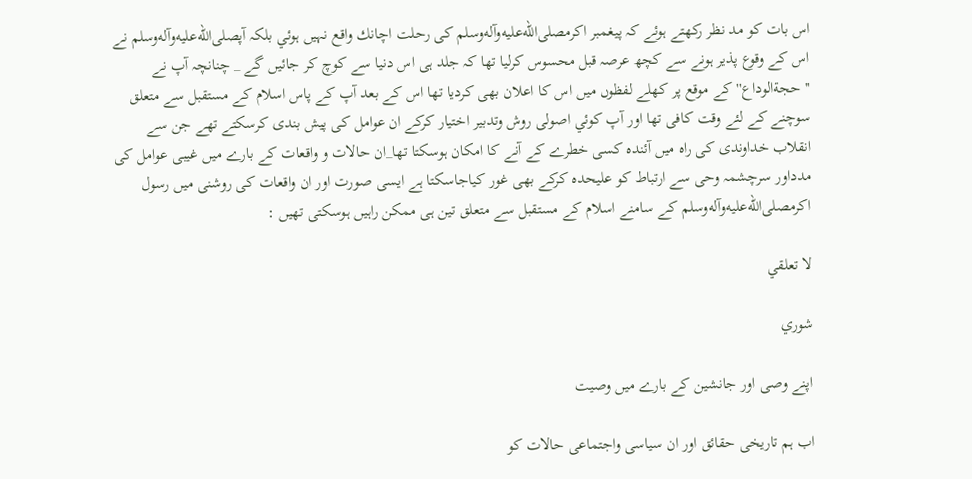اس بات كو مد نظر ركھتے ہوئے كہ پيغمبر اكرمصلى‌الله‌عليه‌وآله‌وسلم كى رحلت اچانك واقع نہيں ہوئي بلكہ آپصلى‌الله‌عليه‌وآله‌وسلم نے اس كے وقوع پذير ہونے سے كچھ عرصہ قبل محسوس كرليا تھا كہ جلد ہى اس دنيا سے كوچ كر جائيں گے _ چنانچہ آپ نے ''حجةالوداع'' كے موقع پر كھلے لفظوں ميں اس كا اعلان بھى كرديا تھا اس كے بعد آپ كے پاس اسلام كے مستقبل سے متعلق سوچنے كے لئے وقت كافى تھا اور آپ كوئي اصولى روش وتدبير اختيار كركے ان عوامل كى پيش بندى كرسكتے تھے جن سے انقلاب خداوندى كى راہ ميں آئندہ كسى خطرے كے آنے كا امكان ہوسكتا تھا_ان حالات و واقعات كے بارے ميں غيبى عوامل كى مدداور سرچشمہ وحى سے ارتباط كو عليحدہ كركے بھى غور كياجاسكتا ہے ايسى صورت اور ان واقعات كى روشنى ميں رسول اكرمصلى‌الله‌عليه‌وآله‌وسلم كے سامنے اسلام كے مستقبل سے متعلق تين ہى ممكن راہيں ہوسكتى تھيں :

لا تعلقي

شوري

اپنے وصى اور جانشين كے بارے ميں وصيت

اب ہم تاريخى حقائق اور ان سياسى واجتماعى حالات كو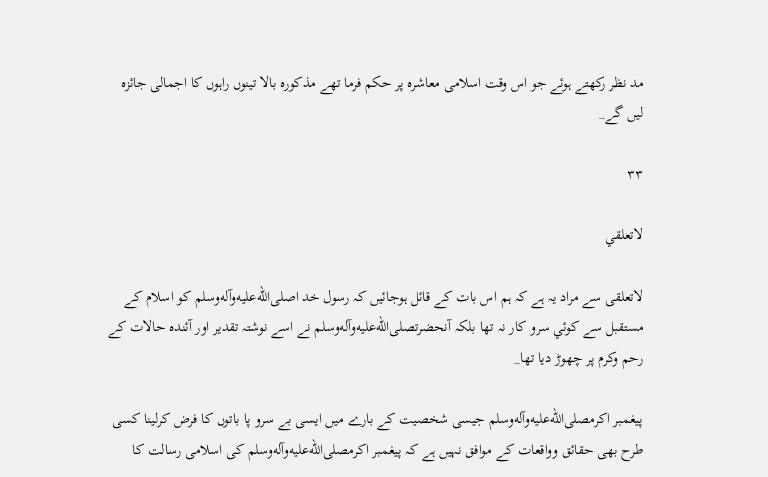مد نظر ركھتے ہوئے جو اس وقت اسلامى معاشرہ پر حكم فرما تھے مذكورہ بالا تينوں راہوں كا اجمالى جائزہ ليں گے_

۳۳

لاتعلقي

لاتعلقى سے مراد يہ ہے كہ ہم اس بات كے قائل ہوجائيں كہ رسول خد اصلى‌الله‌عليه‌وآله‌وسلم كو اسلام كے مستقبل سے كوئي سرو كار نہ تھا بلكہ آنحضرتصلى‌الله‌عليه‌وآله‌وسلم نے اسے نوشتہ تقدير اور آئندہ حالات كے رحم وكرم پر چھوڑ ديا تھا_

پيغمبر اكرمصلى‌الله‌عليه‌وآله‌وسلم جيسى شخصيت كے بارے ميں ايسى بے سرو پا باتوں كا فرض كرلينا كسى طرح بھى حقائق وواقعات كے موافق نہيں ہے كہ پيغمبر اكرمصلى‌الله‌عليه‌وآله‌وسلم كى اسلامى رسالت كا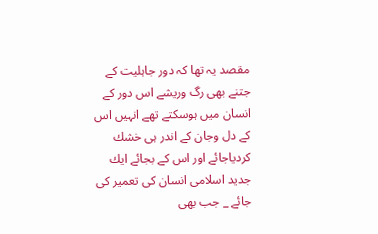مقصد يہ تھا كہ دور جاہليت كے جتنے بھى رگ وريشے اس دور كے انسان ميں ہوسكتے تھے انہيں اس كے دل وجان كے اندر ہى خشك كردياجائے اور اس كے بجائے ايك جديد اسلامى انسان كى تعمير كى جائے _ جب بھى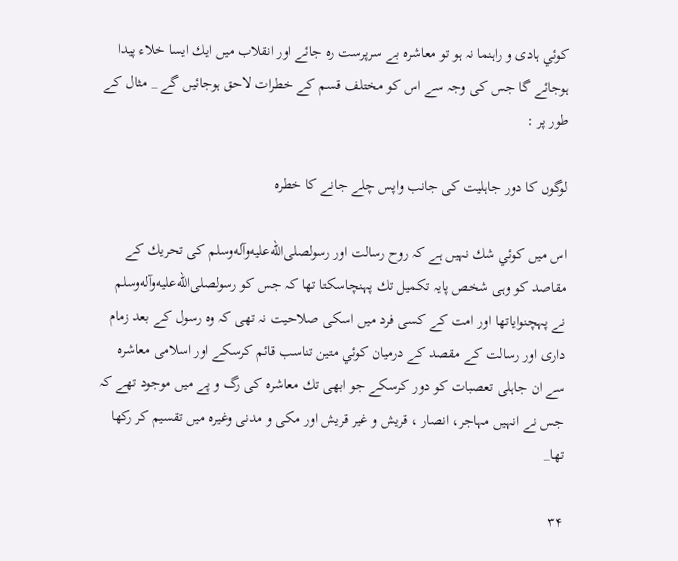كوئي ہادى و راہنما نہ ہو تو معاشرہ بے سرپرست رہ جائے اور انقلاب ميں ايك ايسا خلاء پيدا ہوجائے گا جس كى وجہ سے اس كو مختلف قسم كے خطرات لاحق ہوجائيں گے _ مثال كے طور پر :

لوگوں كا دور جاہليت كى جانب واپس چلے جانے كا خطرہ

اس ميں كوئي شك نہيں ہے كہ روح رسالت اور رسولصلى‌الله‌عليه‌وآله‌وسلم كى تحريك كے مقاصد كو وہى شخص پايہ تكميل تك پہنچاسكتا تھا كہ جس كو رسولصلى‌الله‌عليه‌وآله‌وسلم نے پہچنواياتھا اور امت كے كسى فرد ميں اسكى صلاحيت نہ تھى كہ وہ رسول كے بعد زمام دارى اور رسالت كے مقصد كے درميان كوئي متين تناسب قائم كرسكے اور اسلامى معاشرہ سے ان جاہلى تعصبات كو دور كرسكے جو ابھى تك معاشرہ كى رگ و پے ميں موجود تھے كہ جس نے انہيں مہاجر، انصار ، قريش و غير قريش اور مكى و مدنى وغيرہ ميں تقسيم كر ركھا تھا_

۳۴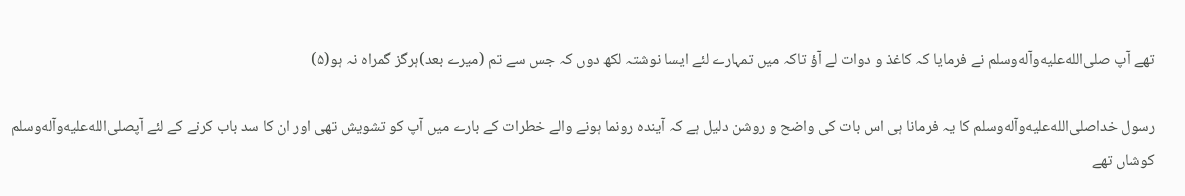تھے آپ صلى‌الله‌عليه‌وآله‌وسلم نے فرمايا كہ كاغذ و دوات لے آؤ تاكہ ميں تمہارے لئے ايسا نوشتہ لكھ دوں كہ جس سے تم (ميرے بعد)ہرگز گمراہ نہ ہو(۵)

رسول خداصلى‌الله‌عليه‌وآله‌وسلم كا يہ فرمانا ہى اس بات كى واضح و روشن دليل ہے كہ آيندہ رونما ہونے والے خطرات كے بارے ميں آپ كو تشويش تھى اور ان كا سد باب كرنے كے لئے آپصلى‌الله‌عليه‌وآله‌وسلم كوشاں تھے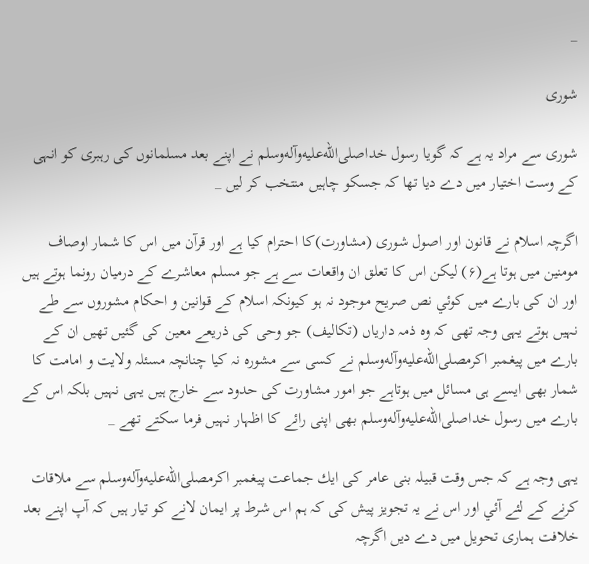_

شورى

شورى سے مراد يہ ہے كہ گويا رسول خداصلى‌الله‌عليه‌وآله‌وسلم نے اپنے بعد مسلمانوں كى رہبرى كو انہى كے وست اختيار ميں دے ديا تھا كہ جسكو چاہيں منتخب كر ليں _

اگرچہ اسلام نے قانون اور اصول شورى (مشاورت)كا احترام كيا ہے اور قرآن ميں اس كا شمار اوصاف مومنين ميں ہوتا ہے(۶) ليكن اس كا تعلق ان واقعات سے ہے جو مسلم معاشرے كے درميان رونما ہوتے ہيں اور ان كى بارے ميں كوئي نص صريح موجود نہ ہو كيونكہ اسلام كے قوانين و احكام مشوروں سے طے نہيں ہوتے يہى وجہ تھى كہ وہ ذمہ دارياں (تكاليف) جو وحى كى ذريعے معين كى گئيں تھيں ان كے بارے ميں پيغمبر اكرمصلى‌الله‌عليه‌وآله‌وسلم نے كسى سے مشورہ نہ كيا چنانچہ مسئلہ ولايت و امامت كا شمار بھى ايسے ہى مسائل ميں ہوتاہے جو امور مشاورت كى حدود سے خارج ہيں يہى نہيں بلكہ اس كے بارے ميں رسول خداصلى‌الله‌عليه‌وآله‌وسلم بھى اپنى رائے كا اظہار نہيں فرما سكتے تھے _

يہى وجہ ہے كہ جس وقت قبيلہ بنى عامر كى ايك جماعت پيغمبر اكرمصلى‌الله‌عليه‌وآله‌وسلم سے ملاقات كرنے كے لئے آئي اور اس نے يہ تجويز پيش كى كہ ہم اس شرط پر ايمان لانے كو تيار ہيں كہ آپ اپنے بعد خلافت ہمارى تحويل ميں دے ديں اگرچہ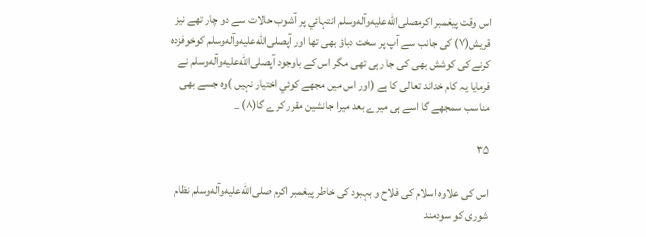اس وقت پيغمبر اكرمصلى‌الله‌عليه‌وآله‌وسلم انتہائي پر آشوب حالات سے دو چار تھے نيز قريش(۷) كى جانب سے آپ پر سخت دباؤ بھى تھا اور آپصلى‌الله‌عليه‌وآله‌وسلم كوخوفزدہ كرنے كى كوشش بھى كى جا رہى تھى مگر اس كے باوجود آپصلى‌الله‌عليه‌وآله‌وسلم نے فرمايا يہ كام خداند تعالى كا ہے (اور اس ميں مجھے كوئي اختيار نہيں )وہ جسے بھى مناسب سمجھے گا اسے ہى ميرے بعد ميرا جانشين مقرر كرے گا(۸) _

۳۵

اس كى علاوہ اسلام كى فلاح و بہبود كى خاطر پيغمبر اكرم صلى‌الله‌عليه‌وآله‌وسلم نظام شورى كو سودمند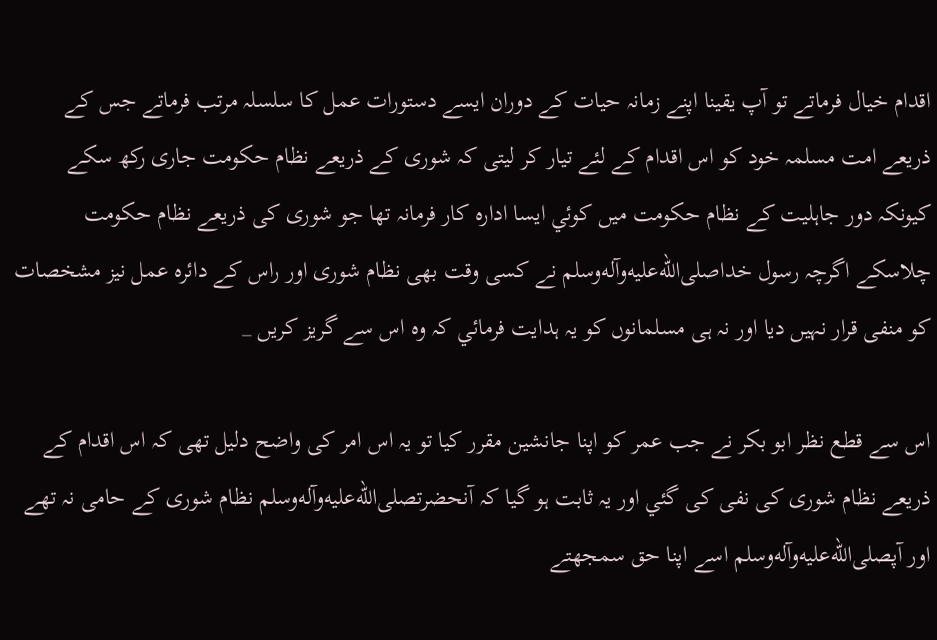اقدام خيال فرماتے تو آپ يقينا اپنے زمانہ حيات كے دوران ايسے دستورات عمل كا سلسلہ مرتب فرماتے جس كے ذريعے امت مسلمہ خود كو اس اقدام كے لئے تيار كر ليتى كہ شورى كے ذريعے نظام حكومت جارى ركھ سكے كيونكہ دور جاہليت كے نظام حكومت ميں كوئي ايسا ادارہ كار فرمانہ تھا جو شورى كى ذريعے نظام حكومت چلاسكے اگرچہ رسول خداصلى‌الله‌عليه‌وآله‌وسلم نے كسى وقت بھى نظام شورى اور راس كے دائرہ عمل نيز مشخصات كو منفى قرار نہيں ديا اور نہ ہى مسلمانوں كو يہ ہدايت فرمائي كہ وہ اس سے گريز كريں _

اس سے قطع نظر ابو بكر نے جب عمر كو اپنا جانشين مقرر كيا تو يہ اس امر كى واضح دليل تھى كہ اس اقدام كے ذريعے نظام شورى كى نفى كى گئي اور يہ ثابت ہو گيا كہ آنحضرتصلى‌الله‌عليه‌وآله‌وسلم نظام شورى كے حامى نہ تھے اور آپصلى‌الله‌عليه‌وآله‌وسلم اسے اپنا حق سمجھتے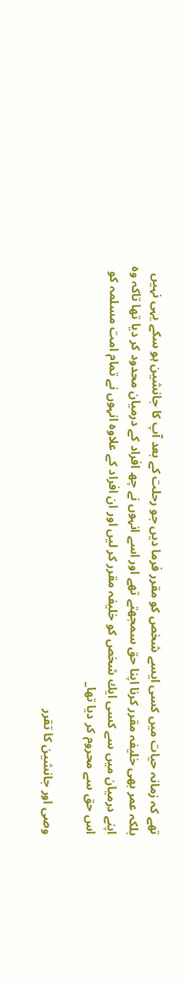تھے كہ زمانہ حيات ميں كسى ايسے شخص كو مقرر فرما ديں جو رحلت كے بعد آپ كا جانشين ہو سكے يہى نہيں بلكہ عمر بھى خليفہ مقرر كرنا اپنا حق سمجھتے تھے اور اسے انہوں نے چھ افراد كے درميان محدود كر ديا تھا تاكہ وہ اپنے درميان ميں سے كسى ايك شخص كو خليفہ مقرر كر ليں اور ان افراد كے علاوہ انہوں نے تمام امت مسلمہ كو اس حق سے محروم كر ديا تھا_

وصى اور جانشين كا تقرر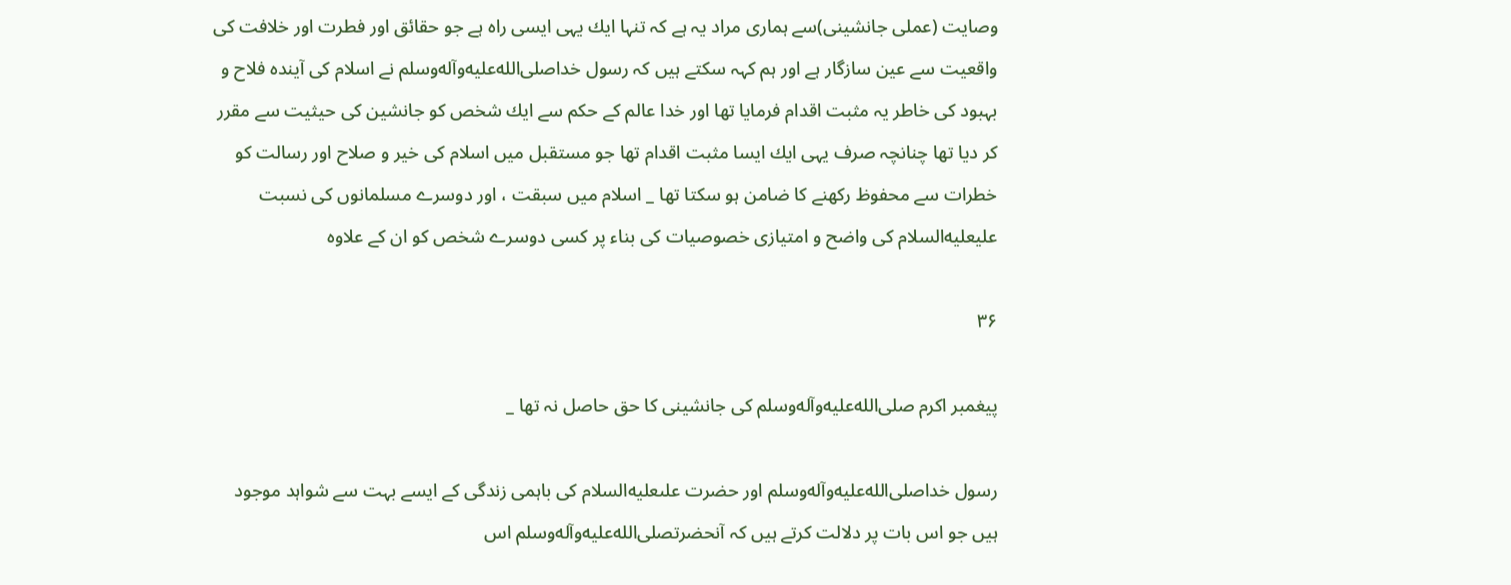وصايت (عملى جانشينى)سے ہمارى مراد يہ ہے كہ تنہا ايك يہى ايسى راہ ہے جو حقائق اور فطرت اور خلافت كى واقعيت سے عين سازگار ہے اور ہم كہہ سكتے ہيں كہ رسول خداصلى‌الله‌عليه‌وآله‌وسلم نے اسلام كى آيندہ فلاح و بہبود كى خاطر يہ مثبت اقدام فرمايا تھا اور خدا عالم كے حكم سے ايك شخص كو جانشين كى حيثيت سے مقرر كر ديا تھا چنانچہ صرف يہى ايك ايسا مثبت اقدام تھا جو مستقبل ميں اسلام كى خير و صلاح اور رسالت كو خطرات سے محفوظ ركھنے كا ضامن ہو سكتا تھا _ اسلام ميں سبقت ، اور دوسرے مسلمانوں كى نسبت عليعليه‌السلام كى واضح و امتيازى خصوصيات كى بناء پر كسى دوسرے شخص كو ان كے علاوہ

۳۶

پيغمبر اكرم صلى‌الله‌عليه‌وآله‌وسلم كى جانشينى كا حق حاصل نہ تھا _

رسول خداصلى‌الله‌عليه‌وآله‌وسلم اور حضرت علىعليه‌السلام كى باہمى زندگى كے ايسے بہت سے شواہد موجود ہيں جو اس بات پر دلالت كرتے ہيں كہ آنحضرتصلى‌الله‌عليه‌وآله‌وسلم اس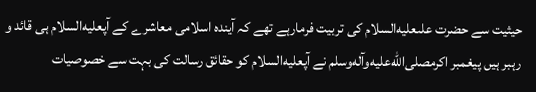حيثيت سے حضرت علىعليه‌السلام كى تربيت فرمارہے تھے كہ آيندہ اسلامى معاشرے كے آپعليه‌السلام ہى قائد و رہبر ہيں پيغمبر اكرمصلى‌الله‌عليه‌وآله‌وسلم نے آپعليه‌السلام كو حقائق رسالت كى بہت سے خصوصيات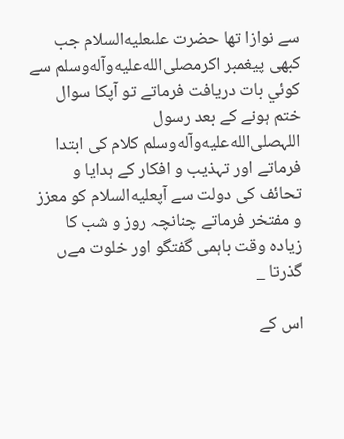سے نوازا تھا حضرت علىعليه‌السلام جب كبھى پيغمبر اكرمصلى‌الله‌عليه‌وآله‌وسلم سے كوئي بات دريافت فرماتے تو آپكا سوال ختم ہونے كے بعد رسول اللہصلى‌الله‌عليه‌وآله‌وسلم كلام كى ابتدا فرماتے اور تہذيب و افكار كے ہدايا و تحائف كى دولت سے آپعليه‌السلام كو معزز و مفتخر فرماتے چنانچہ روز و شب كا زيادہ وقت باہمى گفتگو اور خلوت مےں گذرتا _

اس كے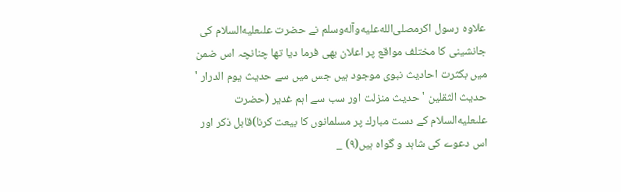علاوہ رسول اكرمصلى‌الله‌عليه‌وآله‌وسلم نے حضرت علىعليه‌السلام كى جانشينى كا مختلف مواقع پر اعلان بھى فرما ديا تھا چنانچہ اس ضمن ميں بكثرت احاديث نبوى موجود ہيں جس ميں سے حديث يوم الدرار ' حديث الثقلين ' حديث منزلت اور سب سے اہم غدير (حضرت علىعليه‌السلام كے دست مبارك پر مسلمانوں كا بيعت كرنا)قابل ذكر اور اس دعوے كى شاہد و گواہ ہيں(۹) _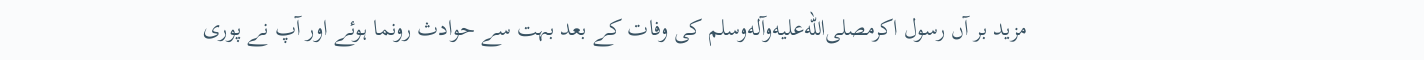مزيد بر آں رسول اكرمصلى‌الله‌عليه‌وآله‌وسلم كى وفات كے بعد بہت سے حوادث رونما ہوئے اور آپ نے پورى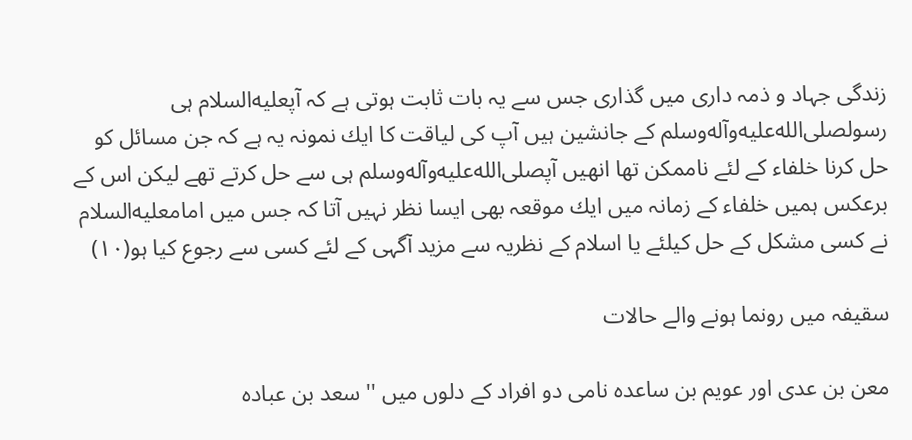زندگى جہاد و ذمہ دارى ميں گذارى جس سے يہ بات ثابت ہوتى ہے كہ آپعليه‌السلام ہى رسولصلى‌الله‌عليه‌وآله‌وسلم كے جانشين ہيں آپ كى لياقت كا ايك نمونہ يہ ہے كہ جن مسائل كو حل كرنا خلفاء كے لئے ناممكن تھا انھيں آپصلى‌الله‌عليه‌وآله‌وسلم ہى سے حل كرتے تھے ليكن اس كے برعكس ہميں خلفاء كے زمانہ ميں ايك موقعہ بھى ايسا نظر نہيں آتا كہ جس ميں امامعليه‌السلام نے كسى مشكل كے حل كيلئے يا اسلام كے نظريہ سے مزيد آگہى كے لئے كسى سے رجوع كيا ہو(۱۰)

سقيفہ ميں رونما ہونے والے حالات

معن بن عدى اور عويم بن ساعدہ نامى دو افراد كے دلوں ميں '' سعد بن عبادہ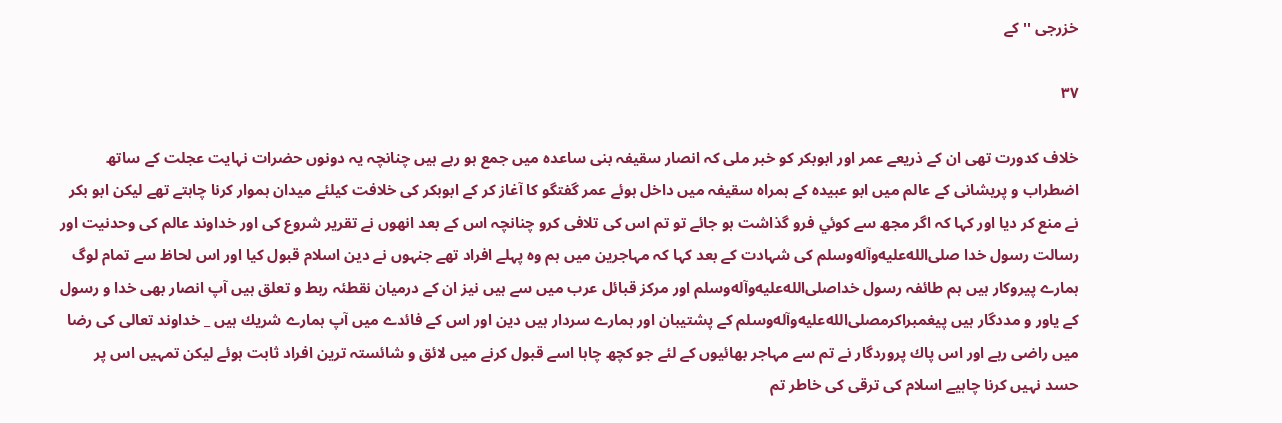خزرجى '' كے

۳۷

خلاف كدورت تھى ان كے ذريعے عمر اور ابوبكر كو خبر ملى كہ انصار سقيفہ بنى ساعدہ ميں جمع ہو رہے ہيں چنانچہ يہ دونوں حضرات نہايت عجلت كے ساتھ اضطراب و پريشانى كے عالم ميں ابو عبيدہ كے ہمراہ سقيفہ ميں داخل ہوئے عمر گفتگو كا آغاز كر كے ابوبكر كى خلافت كيلئے ميدان ہموار كرنا چاہتے تھے ليكن ابو بكر نے منع كر ديا اور كہا كہ اگر مجھ سے كوئي فرو گذاشت ہو جائے تو تم اس كى تلافى كرو چنانچہ اس كے بعد انھوں نے تقرير شروع كى اور خداوند عالم كى وحدنيت اور رسالت رسول خدا صلى‌الله‌عليه‌وآله‌وسلم كى شہادت كے بعد كہا كہ مہاجرين ميں ہم وہ پہلے افراد تھے جنہوں نے دين اسلام قبول كيا اور اس لحاظ سے تمام لوگ ہمارے پيروكار ہيں ہم طائفہ رسول خداصلى‌الله‌عليه‌وآله‌وسلم اور مركز قبائل عرب ميں سے ہيں نيز ان كے درميان نقطئہ ربط و تعلق ہيں آپ انصار بھى خدا و رسول كے ياور و مددگار ہيں پيغمبراكرمصلى‌الله‌عليه‌وآله‌وسلم كے پشتيبان اور ہمارے سردار ہيں دين اور اس كے فائدے ميں آپ ہمارے شريك ہيں _ خداوند تعالى كى رضا ميں راضى رہے اور اس پاك پروردگار نے تم سے مہاجر بھائيوں كے لئے جو كچھ چاہا اسے قبول كرنے ميں لائق و شائستہ ترين افراد ثابت ہوئے ليكن تمہيں اس پر حسد نہيں كرنا چاہيے اسلام كى ترقى كى خاطر تم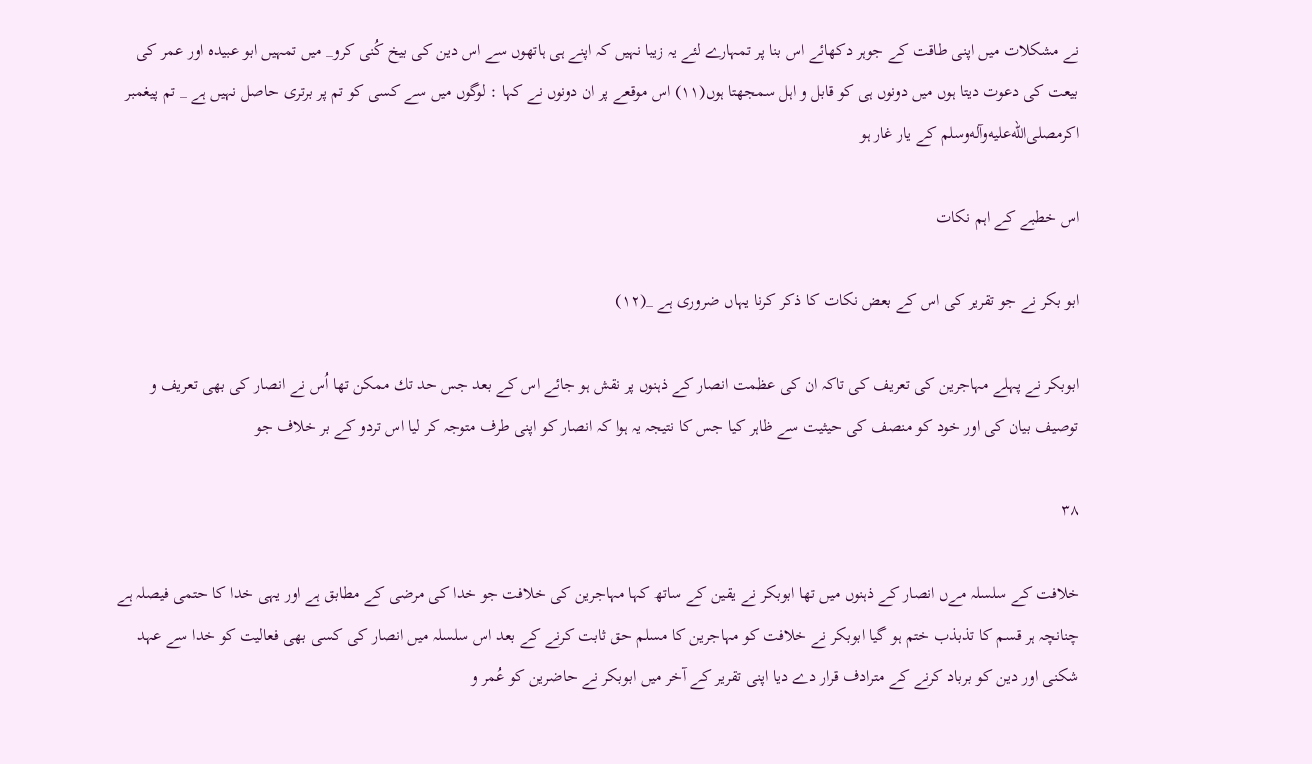نے مشكلات ميں اپنى طاقت كے جوہر دكھائے اس بنا پر تمہارے لئے يہ زيبا نہيں كہ اپنے ہى ہاتھوں سے اس دين كى بيخ كُنى كرو_ ميں تمہيں ابو عبيدہ اور عمر كى بيعت كى دعوت ديتا ہوں ميں دونوں ہى كو قابل و اہل سمجھتا ہوں(۱۱) اس موقعے پر ان دونوں نے كہا : لوگوں ميں سے كسى كو تم پر برترى حاصل نہيں ہے _ تم پيغمبر اكرمصلى‌الله‌عليه‌وآله‌وسلم كے يار غار ہو

اس خطبے كے اہم نكات

ابو بكر نے جو تقرير كى اس كے بعض نكات كا ذكر كرنا يہاں ضرورى ہے _(۱۲)

ابوبكر نے پہلے مہاجرين كى تعريف كى تاكہ ان كى عظمت انصار كے ذہنوں پر نقش ہو جائے اس كے بعد جس حد تك ممكن تھا اُس نے انصار كى بھى تعريف و توصيف بيان كى اور خود كو منصف كى حيثيت سے ظاہر كيا جس كا نتيجہ يہ ہوا كہ انصار كو اپنى طرف متوجہ كر ليا اس تردو كے بر خلاف جو

۳۸

خلافت كے سلسلہ مےں انصار كے ذہنوں ميں تھا ابوبكر نے يقين كے ساتھ كہا مہاجرين كى خلافت جو خدا كى مرضى كے مطابق ہے اور يہى خدا كا حتمى فيصلہ ہے چنانچہ ہر قسم كا تذبذب ختم ہو گيا ابوبكر نے خلافت كو مہاجرين كا مسلم حق ثابت كرنے كے بعد اس سلسلہ ميں انصار كى كسى بھى فعاليت كو خدا سے عہد شكنى اور دين كو برباد كرنے كے مترادف قرار دے ديا اپنى تقرير كے آخر ميں ابوبكر نے حاضرين كو عُمر و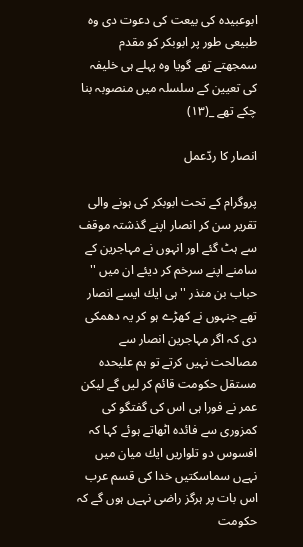ابوعبيدہ كى بيعت كى دعوت دى وہ طبيعى طور پر ابوبكر كو مقدم سمجھتے تھے گويا وہ پہلے ہى خليفہ كى تعيين كے سلسلہ ميں منصوبہ بنا چكے تھے _(۱۳)

انصار كا ردّعمل

پروگرام كے تحت ابوبكر كى ہونے والى تقرير سن كر انصار اپنے گذشتہ موقف سے ہٹ گئے اور انہوں نے مہاجرين كے سامنے اپنے سرخم كر ديئے ان ميں '' حباب بن منذر '' ہى ايك ايسے انصار تھے جنہوں نے كھڑے ہو كر يہ دھمكى دى كہ اگر مہاجرين انصار سے مصالحت نہيں كرتے تو ہم عليحدہ مستقل حكومت قائم كر ليں گے ليكن عمر نے فورا ہى اس كى گفتگو كى كمزورى سے فائدہ اٹھاتے ہوئے كہا كہ افسوس دو تلواريں ايك ميان ميں نہےں سماسكتيں خدا كى قسم عرب اس بات پر ہرگز راضى نہےں ہوں گے كہ حكومت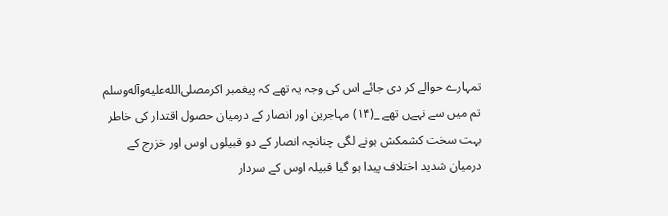تمہارے حوالے كر دى جائے اس كى وجہ يہ تھے كہ پيغمبر اكرمصلى‌الله‌عليه‌وآله‌وسلم تم ميں سے نہےں تھے _(۱۴) مہاجرين اور انصار كے درميان حصول اقتدار كى خاطر بہت سخت كشمكش ہونے لگى چنانچہ انصار كے دو قبيلوں اوس اور خزرج كے درميان شديد اختلاف پيدا ہو گيا قبيلہ اوس كے سردار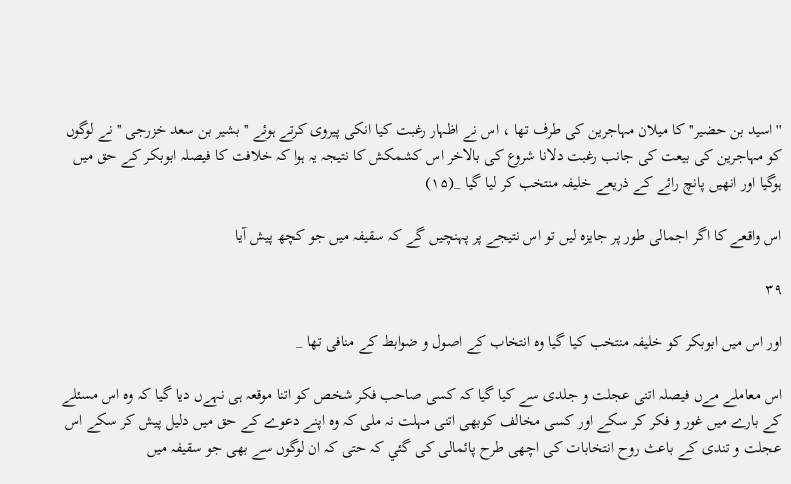''اسيد بن حضير'' كا ميلان مہاجرين كى طرف تھا ، اس نے اظہار رغبت كيا انكى پيروى كرتے ہوئے '' بشير بن سعد خزرجى '' نے لوگوں كو مہاجرين كى بيعت كى جانب رغبت دلانا شروع كى بالاخر اس كشمكش كا نتيجہ يہ ہوا كہ خلافت كا فيصلہ ابوبكر كے حق ميں ہوگيا اور انھيں پانچ رائے كے ذريعے خليفہ منتخب كر ليا گيا _(۱۵)

اس واقعے كا اگر اجمالى طور پر جايزہ ليں تو اس نتيجے پر پہنچيں گے كہ سقيفہ ميں جو كچھ پيش آيا

۳۹

اور اس ميں ابوبكر كو خليفہ منتخب كيا گيا وہ انتخاب كے اصول و ضوابط كے منافى تھا _

اس معاملے مےں فيصلہ اتنى عجلت و جلدى سے كيا گيا كہ كسى صاحب فكر شخص كو اتنا موقعہ ہى نہےں ديا گيا كہ وہ اس مسئلے كے بارے ميں غور و فكر كر سكے اور كسى مخالف كوبھى اتنى مہلت نہ ملى كہ وہ اپنے دعوے كے حق ميں دليل پيش كر سكے اس عجلت و تندى كے باعث روح انتخابات كى اچھى طرح پائمالى كى گئي كہ حتى كہ ان لوگوں سے بھى جو سقيفہ ميں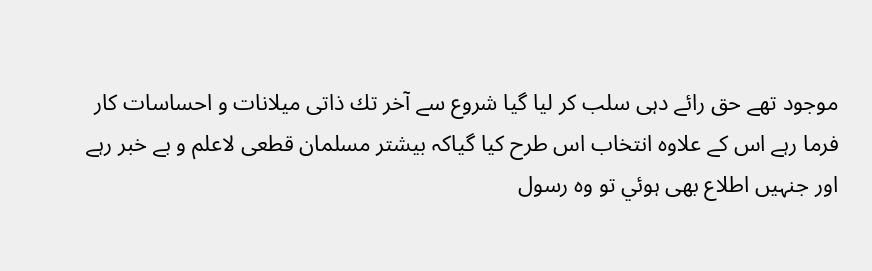موجود تھے حق رائے دہى سلب كر ليا گيا شروع سے آخر تك ذاتى ميلانات و احساسات كار فرما رہے اس كے علاوہ انتخاب اس طرح كيا گياكہ بيشتر مسلمان قطعى لاعلم و بے خبر رہے اور جنہيں اطلاع بھى ہوئي تو وہ رسول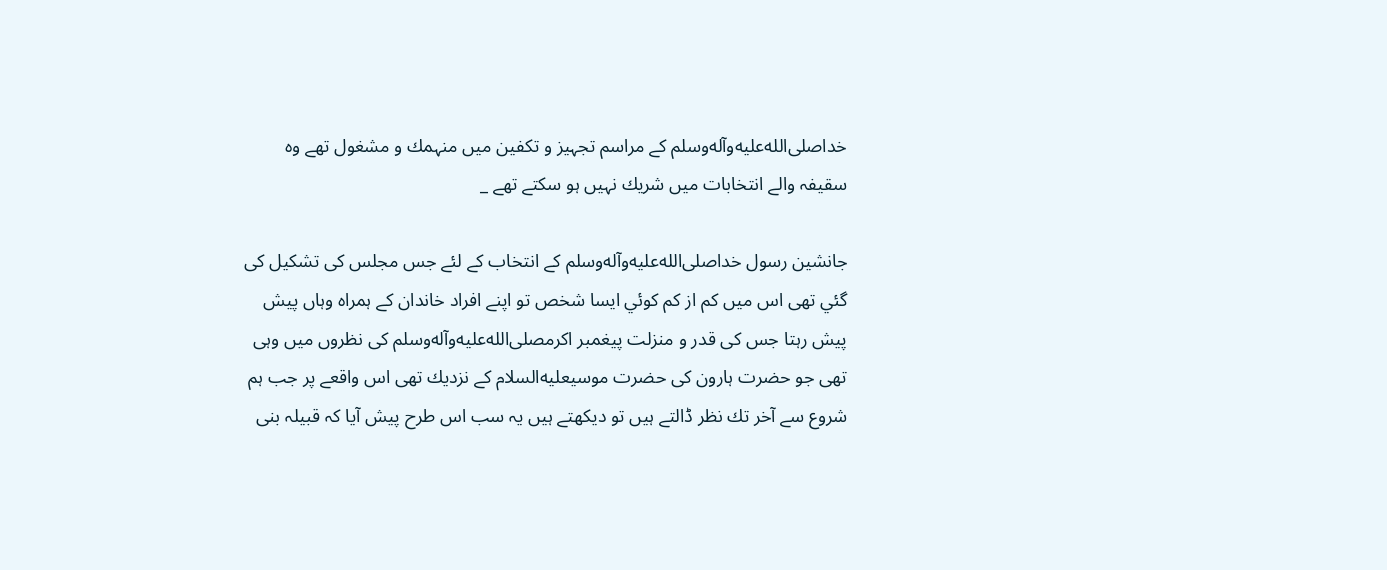خداصلى‌الله‌عليه‌وآله‌وسلم كے مراسم تجہيز و تكفين ميں منہمك و مشغول تھے وہ سقيفہ والے انتخابات ميں شريك نہيں ہو سكتے تھے _

جانشين رسول خداصلى‌الله‌عليه‌وآله‌وسلم كے انتخاب كے لئے جس مجلس كى تشكيل كى گئي تھى اس ميں كم از كم كوئي ايسا شخص تو اپنے افراد خاندان كے ہمراہ وہاں پيش پيش رہتا جس كى قدر و منزلت پيغمبر اكرمصلى‌الله‌عليه‌وآله‌وسلم كى نظروں ميں وہى تھى جو حضرت ہارون كى حضرت موسيعليه‌السلام كے نزديك تھى اس واقعے پر جب ہم شروع سے آخر تك نظر ڈالتے ہيں تو ديكھتے ہيں يہ سب اس طرح پيش آيا كہ قبيلہ بنى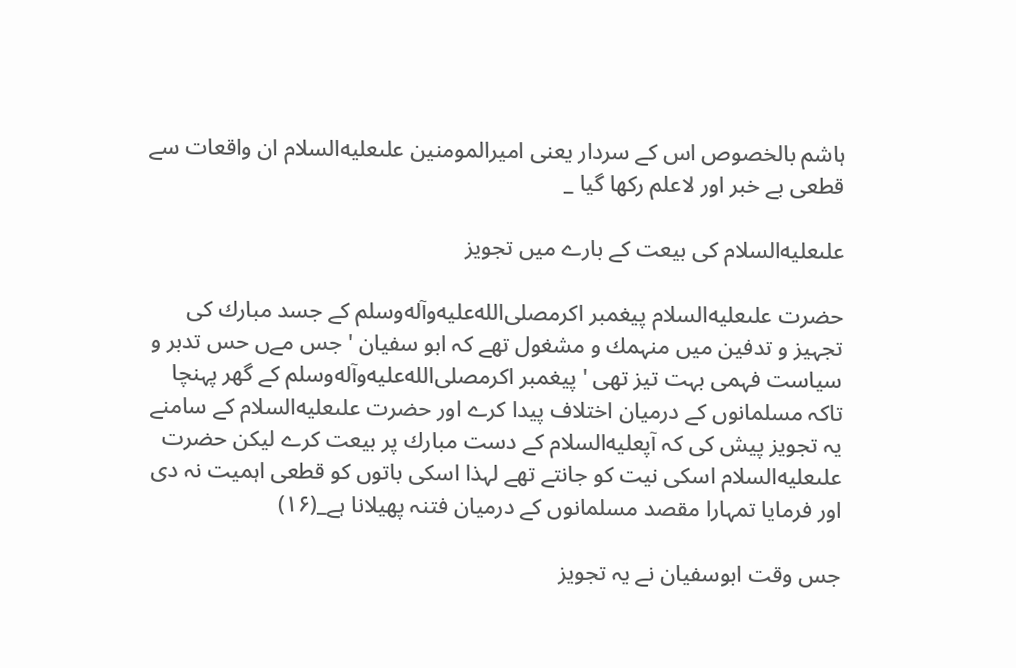ہاشم بالخصوص اس كے سردار يعنى اميرالمومنين علىعليه‌السلام ان واقعات سے قطعى بے خبر اور لاعلم ركھا گيا _

علىعليه‌السلام كى بيعت كے بارے ميں تجويز

حضرت علىعليه‌السلام پيغمبر اكرمصلى‌الله‌عليه‌وآله‌وسلم كے جسد مبارك كى تجہيز و تدفين ميں منہمك و مشغول تھے كہ ابو سفيان ' جس مےں حس تدبر و سياست فہمى بہت تيز تھى ' پيغمبر اكرمصلى‌الله‌عليه‌وآله‌وسلم كے گھر پہنچا تاكہ مسلمانوں كے درميان اختلاف پيدا كرے اور حضرت علىعليه‌السلام كے سامنے يہ تجويز پيش كى كہ آپعليه‌السلام كے دست مبارك پر بيعت كرے ليكن حضرت علىعليه‌السلام اسكى نيت كو جانتے تھے لہذا اسكى باتوں كو قطعى اہميت نہ دى اور فرمايا تمہارا مقصد مسلمانوں كے درميان فتنہ پھيلانا ہے_(۱۶)

جس وقت ابوسفيان نے يہ تجويز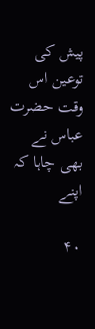پيش كى توعين اس وقت حضرت عباس نے بھى چاہا كہ اپنے

۴۰